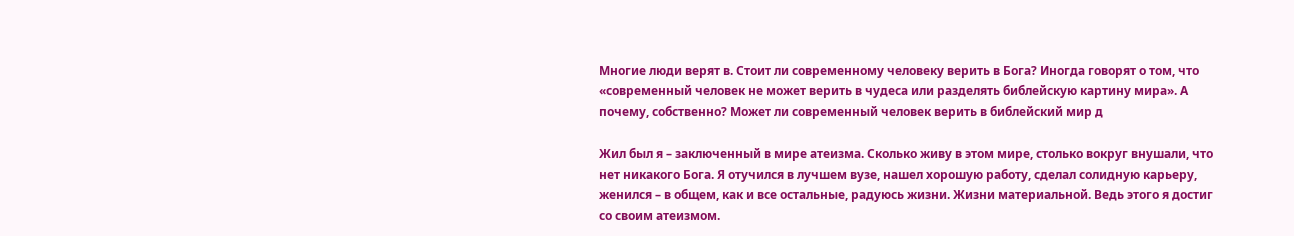Многие люди верят в. Стоит ли современному человеку верить в Бога? Иногда говорят о том, что «современный человек не может верить в чудеса или разделять библейскую картину мира». А почему, собственно? Может ли современный человек верить в библейский мир д

Жил был я – заключенный в мире атеизма. Сколько живу в этом мире, столько вокруг внушали, что нет никакого Бога. Я отучился в лучшем вузе, нашел хорошую работу, сделал солидную карьеру, женился – в общем, как и все остальные, радуюсь жизни. Жизни материальной. Ведь этого я достиг со своим атеизмом.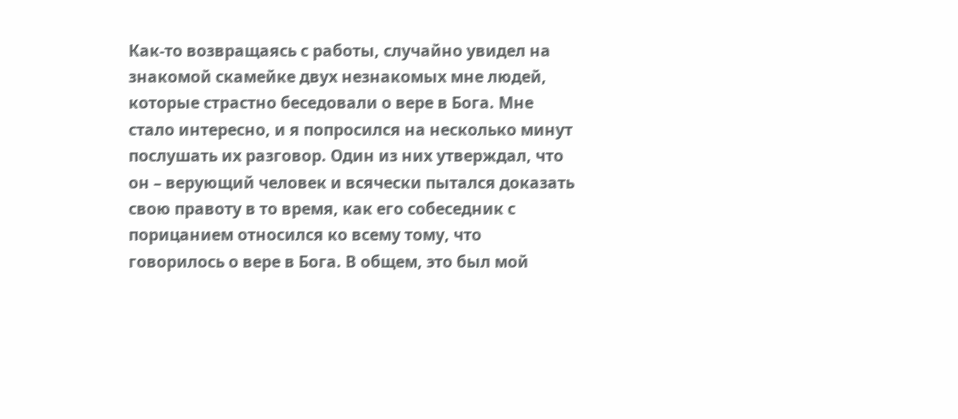Как-то возвращаясь с работы, случайно увидел на знакомой скамейке двух незнакомых мне людей, которые страстно беседовали о вере в Бога. Мне стало интересно, и я попросился на несколько минут послушать их разговор. Один из них утверждал, что он – верующий человек и всячески пытался доказать свою правоту в то время, как его собеседник с порицанием относился ко всему тому, что говорилось о вере в Бога. В общем, это был мой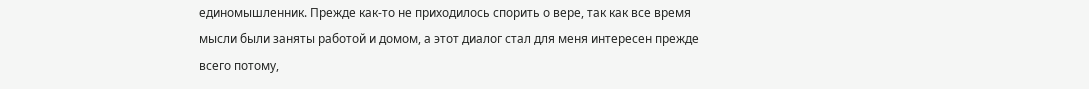единомышленник. Прежде как-то не приходилось спорить о вере, так как все время мысли были заняты работой и домом, а этот диалог стал для меня интересен прежде всего потому,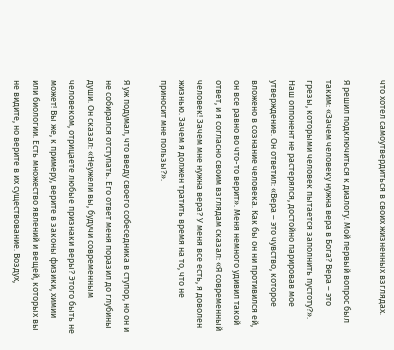что хотел самоутвердиться в своих жизненных взглядах.

Я решил подключиться к диалогу. Мой первый вопрос был таким: «Зачем человеку нужна вера в Бога? Вера – это грезы, которыми человек пытается заполнить пустоту?». Наш оппонент не растерялся, достойно парировав мое утверждение. Он ответил: «Вера – это чувство, которое вложено в сознание человека. Как бы он ни противился ей, он все равно во что-то верит». Меня немного удивил такой ответ, и я согласно своим взглядам сказал: «Я современный человек! Зачем мне нужна вера? У меня все есть, я доволен жизнью. Зачем я должен тратить время на то, что не приносит мне пользы?».

Я уж подумал, что введу своего собеседника в ступор, но он и не собирался отступать. Его ответ меня поразил до глубины души. Он сказал: «Неужели вы, будучи современным человеком, отрицаете любые признаки веры? Этого быть не может! Вы же, к примеру, верите в законы физики, химии или биологии. Есть множество явлений и вещей, которых вы не видите, но верите в их существование. Воздух,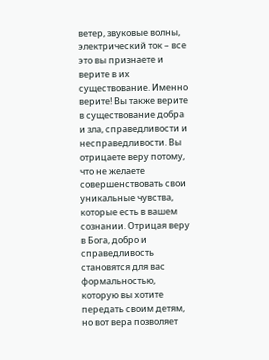ветер, звуковые волны, электрический ток – все это вы признаете и верите в их существование. Именно верите! Вы также верите в существование добра и зла, справедливости и несправедливости. Вы отрицаете веру потому, что не желаете совершенствовать свои уникальные чувства, которые есть в вашем сознании. Отрицая веру в Бога, добро и справедливость становятся для вас формальностью, которую вы хотите передать своим детям, но вот вера позволяет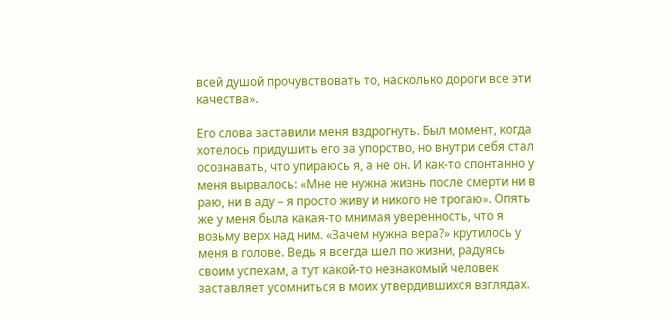всей душой прочувствовать то, насколько дороги все эти качества».

Его слова заставили меня вздрогнуть. Был момент, когда хотелось придушить его за упорство, но внутри себя стал осознавать, что упираюсь я, а не он. И как-то спонтанно у меня вырвалось: «Мне не нужна жизнь после смерти ни в раю, ни в аду – я просто живу и никого не трогаю». Опять же у меня была какая-то мнимая уверенность, что я возьму верх над ним. «Зачем нужна вера?» крутилось у меня в голове. Ведь я всегда шел по жизни, радуясь своим успехам, а тут какой-то незнакомый человек заставляет усомниться в моих утвердившихся взглядах.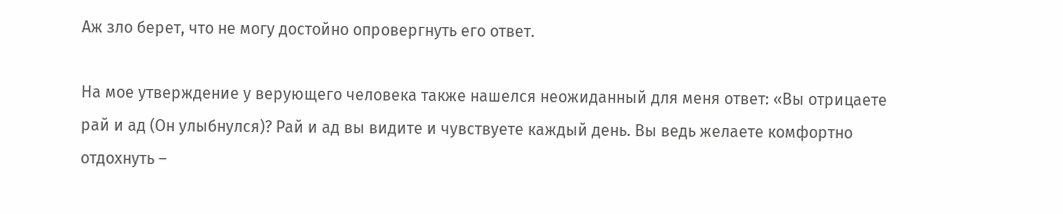Аж зло берет, что не могу достойно опровергнуть его ответ.

На мое утверждение у верующего человека также нашелся неожиданный для меня ответ: «Вы отрицаете рай и ад (Он улыбнулся)? Рай и ад вы видите и чувствуете каждый день. Вы ведь желаете комфортно отдохнуть –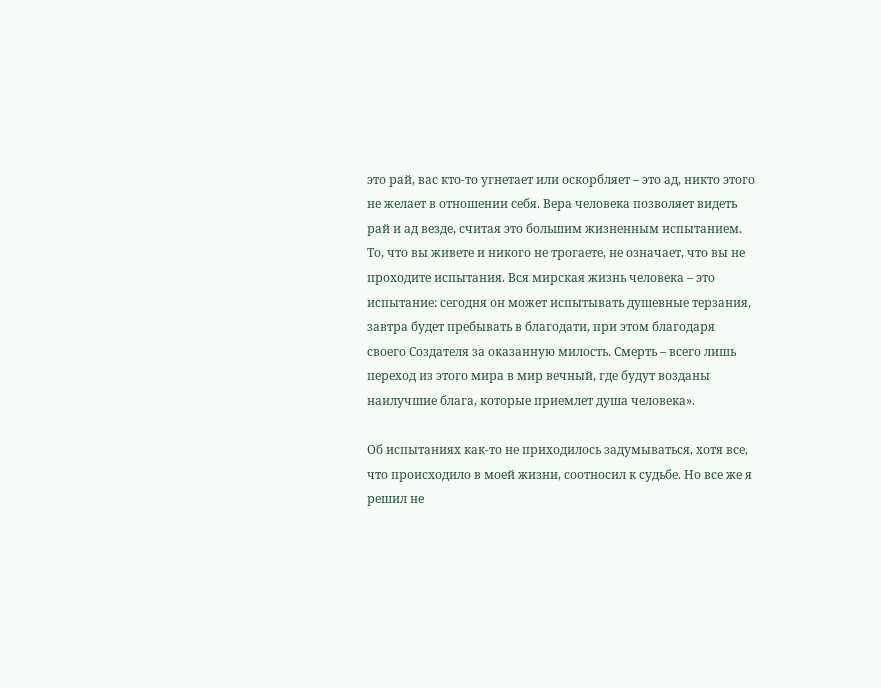это рай, вас кто-то угнетает или оскорбляет – это ад, никто этого не желает в отношении себя. Вера человека позволяет видеть рай и ад везде, считая это большим жизненным испытанием. То, что вы живете и никого не трогаете, не означает, что вы не проходите испытания. Вся мирская жизнь человека – это испытание: сегодня он может испытывать душевные терзания, завтра будет пребывать в благодати, при этом благодаря своего Создателя за оказанную милость. Смерть – всего лишь переход из этого мира в мир вечный, где будут возданы наилучшие блага, которые приемлет душа человека».

Об испытаниях как-то не приходилось задумываться, хотя все, что происходило в моей жизни, соотносил к судьбе. Но все же я решил не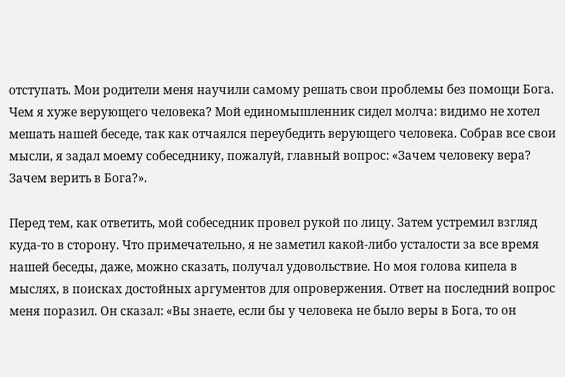отступать. Мои родители меня научили самому решать свои проблемы без помощи Бога. Чем я хуже верующего человека? Мой единомышленник сидел молча: видимо не хотел мешать нашей беседе, так как отчаялся переубедить верующего человека. Собрав все свои мысли, я задал моему собеседнику, пожалуй, главный вопрос: «Зачем человеку вера? Зачем верить в Бога?».

Перед тем, как ответить, мой собеседник провел рукой по лицу. Затем устремил взгляд куда-то в сторону. Что примечательно, я не заметил какой-либо усталости за все время нашей беседы, даже, можно сказать, получал удовольствие. Но моя голова кипела в мыслях, в поисках достойных аргументов для опровержения. Ответ на последний вопрос меня поразил. Он сказал: «Вы знаете, если бы у человека не было веры в Бога, то он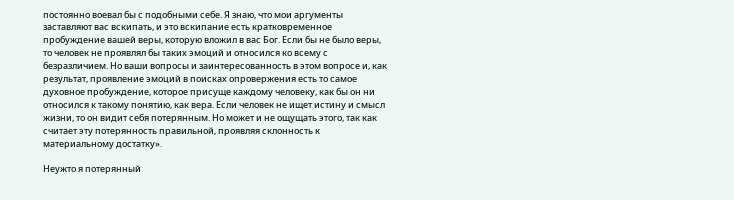постоянно воевал бы с подобными себе. Я знаю, что мои аргументы заставляют вас вскипать, и это вскипание есть кратковременное пробуждение вашей веры, которую вложил в вас Бог. Если бы не было веры, то человек не проявлял бы таких эмоций и относился ко всему с безразличием. Но ваши вопросы и заинтересованность в этом вопросе и, как результат, проявление эмоций в поисках опровержения есть то самое духовное пробуждение, которое присуще каждому человеку, как бы он ни относился к такому понятию, как вера. Если человек не ищет истину и смысл жизни, то он видит себя потерянным. Но может и не ощущать этого, так как считает эту потерянность правильной, проявляя склонность к материальному достатку».

Неужто я потерянный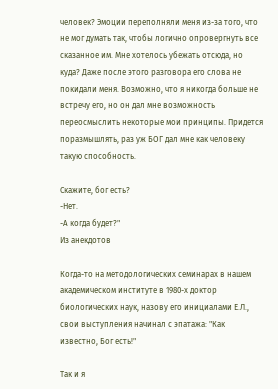человек? Эмоции переполняли меня из-за того, что не мог думать так, чтобы логично опровергнуть все сказанное им. Мне хотелось убежать отсюда, но куда? Даже после этого разговора его слова не покидали меня. Возможно, что я никогда больше не встречу его, но он дал мне возможность переосмыслить некоторые мои принципы. Придется поразмышлять, раз уж БОГ дал мне как человеку такую способность.

Скажите, бог есть?
-Нет.
-А когда будет?"
Из анекдотов

Когда-то на методологических семинарах в нашем академическом институте в 1980-х доктор биологических наук, назову его инициалами Е.Л., свои выступления начинал с эпатажа: "Как известно, Бог есть!"

Так и я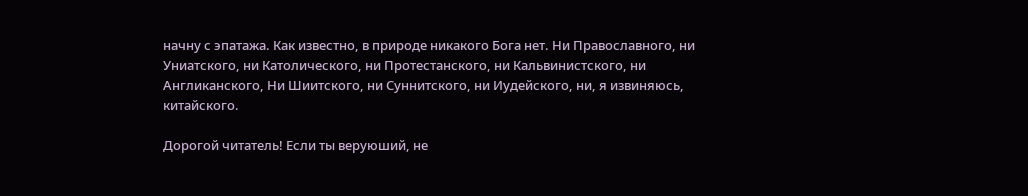начну с эпатажа. Как известно, в природе никакого Бога нет. Ни Православного, ни Униатского, ни Католического, ни Протестанского, ни Кальвинистского, ни Англиканского, Ни Шиитского, ни Суннитского, ни Иудейского, ни, я извиняюсь, китайского.

Дорогой читатель! Если ты веруюший, не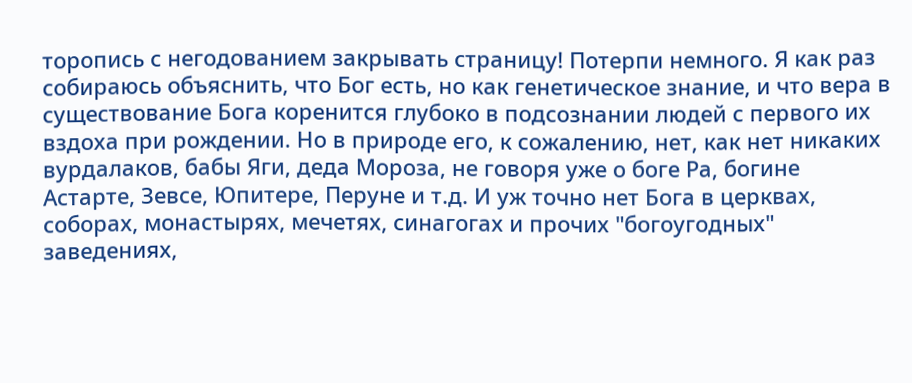торопись с негодованием закрывать страницу! Потерпи немного. Я как раз собираюсь объяснить, что Бог есть, но как генетическое знание, и что вера в существование Бога коренится глубоко в подсознании людей с первого их вздоха при рождении. Но в природе его, к сожалению, нет, как нет никаких вурдалаков, бабы Яги, деда Мороза, не говоря уже о боге Ра, богине Астарте, Зевсе, Юпитере, Перуне и т.д. И уж точно нет Бога в церквах, соборах, монастырях, мечетях, синагогах и прочих "богоугодных" заведениях,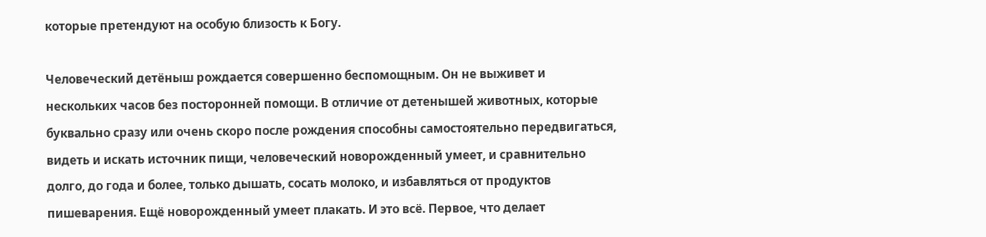которые претендуют на особую близость к Богу.

Человеческий детёныш рождается совершенно беспомощным. Он не выживет и нескольких часов без посторонней помощи. В отличие от детенышей животных, которые буквально сразу или очень скоро после рождения способны самостоятельно передвигаться, видеть и искать источник пищи, человеческий новорожденный умеет, и сравнительно долго, до года и более, только дышать, сосать молоко, и избавляться от продуктов пишеварения. Ещё новорожденный умеет плакать. И это всё. Первое, что делает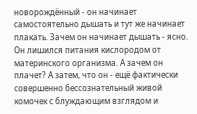новорождённый - он начинает самостоятельно дышать и тут же начинает плакать. Зачем он начинает дышать - ясно. Он лишился питания кислородом от материнского организма. А зачем он плачет? А затем, что он - ещё фактически совершенно бессознательный живой комочек с блуждающим взглядом и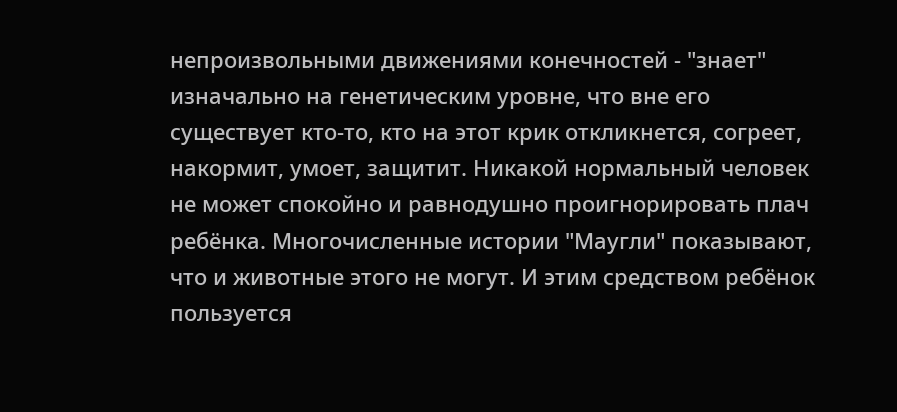непроизвольными движениями конечностей - "знает" изначально на генетическим уровне, что вне его существует кто-то, кто на этот крик откликнется, согреет, накормит, умоет, защитит. Никакой нормальный человек не может спокойно и равнодушно проигнорировать плач ребёнка. Многочисленные истории "Маугли" показывают, что и животные этого не могут. И этим средством ребёнок пользуется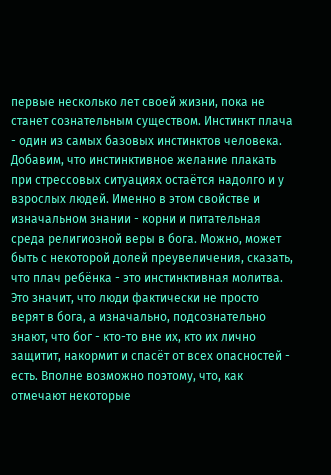первые несколько лет своей жизни, пока не станет сознательным существом. Инстинкт плача - один из самых базовых инстинктов человека. Добавим, что инстинктивное желание плакать при стрессовых ситуациях остаётся надолго и у взрослых людей. Именно в этом свойстве и изначальном знании - корни и питательная среда религиозной веры в бога. Можно, может быть с некоторой долей преувеличения, сказать, что плач ребёнка - это инстинктивная молитва. Это значит, что люди фактически не просто верят в бога, а изначально, подсознательно знают, что бог - кто-то вне их, кто их лично защитит, накормит и спасёт от всех опасностей - есть. Вполне возможно поэтому, что, как отмечают некоторые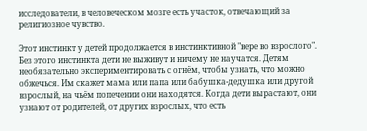исследователи, в человеческом мозге есть участок, отвечающий за религиозное чувство.

Этот инстинкт у детей продолжается в инстинктивной "вере во взрослого". Без этого инстинкта дети не выживут и ничему не научатся. Детям необязательно экспериментировать с огнём, чтобы узнать, что можно обжечься. Им скажет мама или папа или бабушка-дедушка или другой взрослый, на чьём попечении они находятся. Когда дети вырастают, они узнают от родителей, от других взрослых, что есть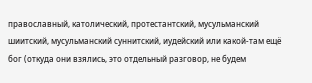православный, католический, протестантский, мусульманский шиитский, мусульманский суннитский, иудейский или какой-там ещё бог (откуда они взялись, это отдельный разговор, не будем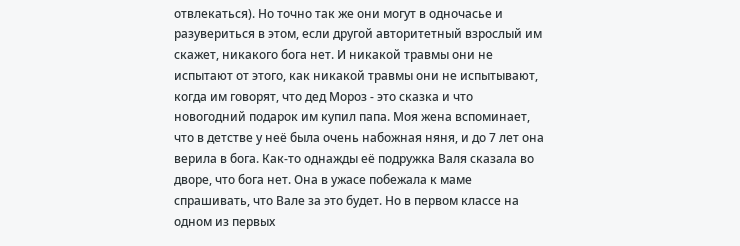отвлекаться). Но точно так же они могут в одночасье и разувериться в этом, если другой авторитетный взрослый им скажет, никакого бога нет. И никакой травмы они не испытают от этого, как никакой травмы они не испытывают, когда им говорят, что дед Мороз - это сказка и что новогодний подарок им купил папа. Моя жена вспоминает, что в детстве у неё была очень набожная няня, и до 7 лет она верила в бога. Как-то однажды её подружка Валя сказала во дворе, что бога нет. Она в ужасе побежала к маме спрашивать, что Вале за это будет. Но в первом классе на одном из первых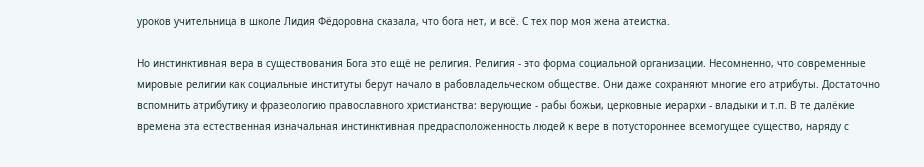уроков учительница в школе Лидия Фёдоровна сказала, что бога нет, и всё. С тех пор моя жена атеистка.

Но инстинктивная вера в существования Бога это ещё не религия. Религия - это форма социальной организации. Несомненно, что современные мировые религии как социальные институты берут начало в рабовладельческом обществе. Они даже сохраняют многие его атрибуты. Достаточно вспомнить атрибутику и фразеологию православного христианства: верующие - рабы божьи, церковные иерархи - владыки и т.п. В те далёкие времена эта естественная изначальная инстинктивная предрасположенность людей к вере в потустороннее всемогущее существо, наряду с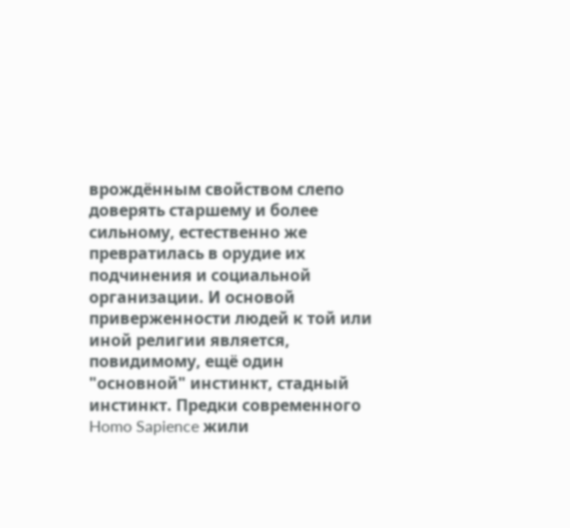врождённым свойством слепо доверять старшему и более сильному, естественно же превратилась в орудие их подчинения и социальной организации. И основой приверженности людей к той или иной религии является, повидимому, ещё один "основной" инстинкт, стадный инстинкт. Предки современного Homo Sapience жили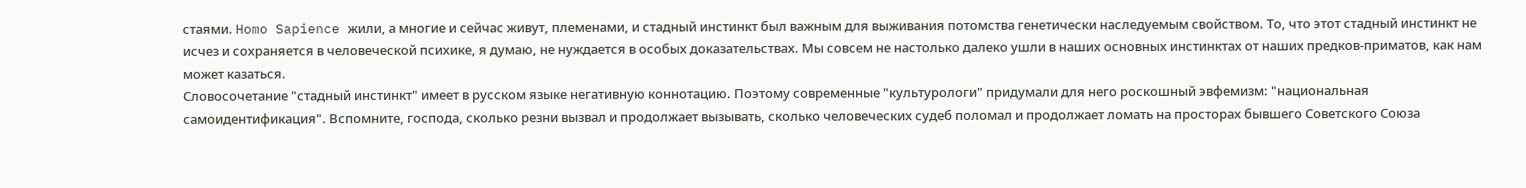стаями. Homo Sapience жили, а многие и сейчас живут, племенами, и стадный инстинкт был важным для выживания потомства генетически наследуемым свойством. То, что этот стадный инстинкт не исчез и сохраняется в человеческой психике, я думаю, не нуждается в особых доказательствах. Мы совсем не настолько далеко ушли в наших основных инстинктах от наших предков-приматов, как нам может казаться.
Словосочетание "стадный инстинкт" имеет в русском языке негативную коннотацию. Поэтому современные "культурологи" придумали для него роскошный эвфемизм: "национальная самоидентификация". Вспомните, господа, сколько резни вызвал и продолжает вызывать, сколько человеческих судеб поломал и продолжает ломать на просторах бывшего Советского Союза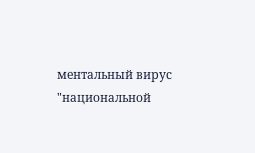ментальный вирус "национальной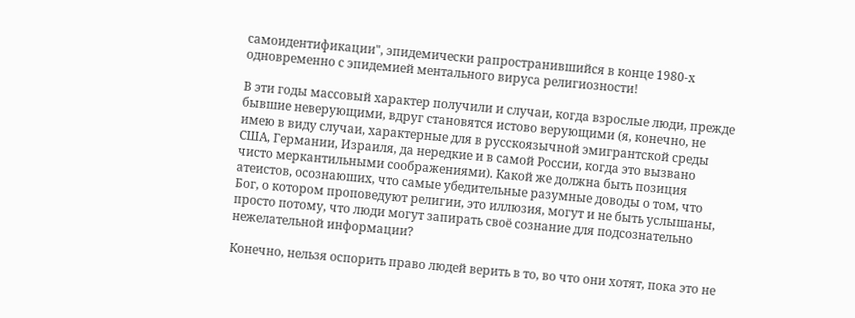самоидентификации", эпидемически рапространившийся в конце 1980-х одновременно с эпидемией ментального вируса религиозности!

В эти годы массовый характер получили и случаи, когда взрослые люди, прежде бывшие неверующими, вдруг становятся истово верующими (я, конечно, не имею в виду случаи, характерные для в русскоязычной эмигрантской среды США, Германии, Израиля, да нередкие и в самой России, когда это вызвано чисто меркантильными соображениями). Какой же должна быть позиция атеистов, осознаюших, что самые убедительные разумные доводы о том, что Бог, о котором проповедуют религии, это иллюзия, могут и не быть услышаны, просто потому, что люди могут запирать своё сознание для подсознательно нежелательной информации?

Конечно, нельзя оспорить право людей верить в то, во что они хотят, пока это не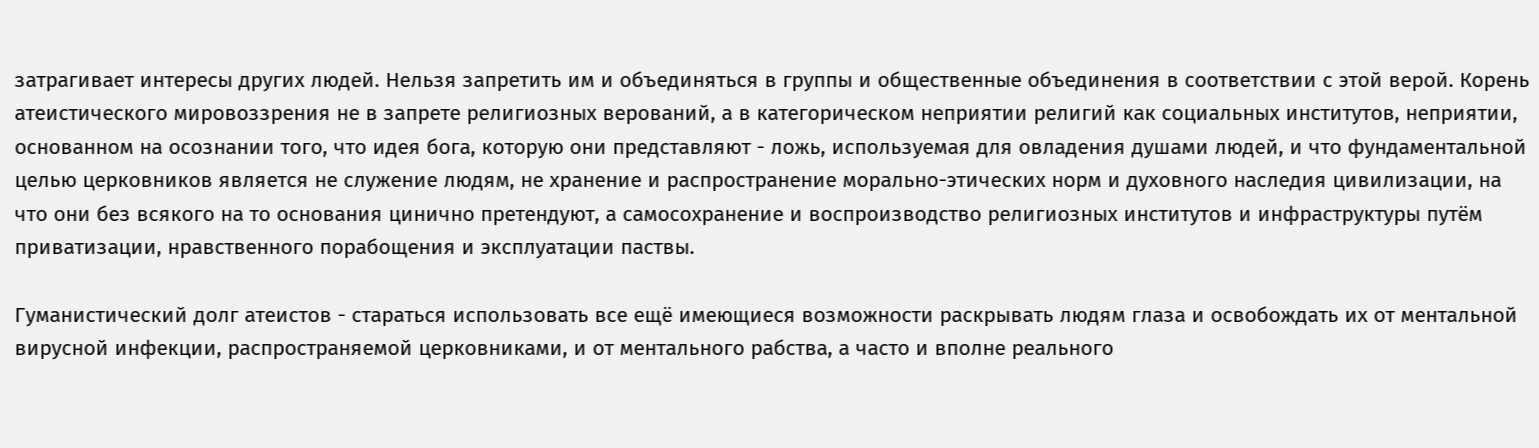затрагивает интересы других людей. Нельзя запретить им и объединяться в группы и общественные объединения в соответствии с этой верой. Корень атеистического мировоззрения не в запрете религиозных верований, а в категорическом неприятии религий как социальных институтов, неприятии, основанном на осознании того, что идея бога, которую они представляют - ложь, используемая для овладения душами людей, и что фундаментальной целью церковников является не служение людям, не хранение и распространение морально-этических норм и духовного наследия цивилизации, на что они без всякого на то основания цинично претендуют, а самосохранение и воспроизводство религиозных институтов и инфраструктуры путём приватизации, нравственного порабощения и эксплуатации паствы.

Гуманистический долг атеистов - стараться использовать все ещё имеющиеся возможности раскрывать людям глаза и освобождать их от ментальной вирусной инфекции, распространяемой церковниками, и от ментального рабства, а часто и вполне реального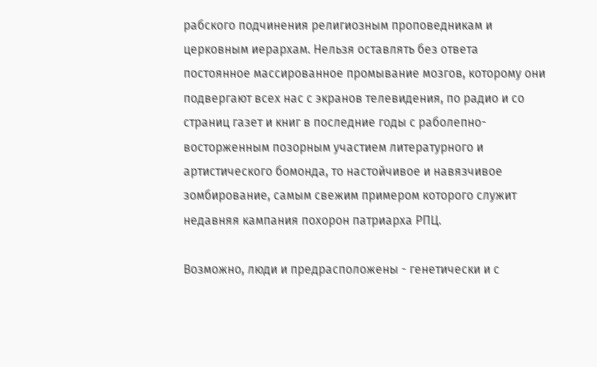рабского подчинения религиозным проповедникам и церковным иерархам. Нельзя оставлять без ответа постоянное массированное промывание мозгов, которому они подвергают всех нас с экранов телевидения, по радио и со страниц газет и книг в последние годы с раболепно-восторженным позорным участием литературного и артистического бомонда, то настойчивое и навязчивое зомбирование, самым свежим примером которого служит недавняя кампания похорон патриарха РПЦ.

Возможно, люди и предрасположены - генетически и с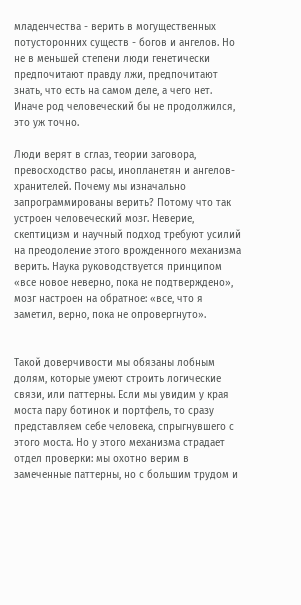младенчества - верить в могущественных потусторонних существ - богов и ангелов. Но не в меньшей степени люди генетически предпочитают правду лжи, предпочитают знать, что есть на самом деле, а чего нет. Иначе род человеческий бы не продолжился, это уж точно.

Люди верят в сглаз, теории заговора, превосходство расы, инопланетян и ангелов-хранителей. Почему мы изначально запрограммированы верить? Потому что так устроен человеческий мозг. Неверие, скептицизм и научный подход требуют усилий на преодоление этого врожденного механизма верить. Наука руководствуется принципом «все новое неверно, пока не подтверждено», мозг настроен на обратное: «все, что я заметил, верно, пока не опровергнуто».


Такой доверчивости мы обязаны лобным долям, которые умеют строить логические связи, или паттерны. Если мы увидим у края моста пару ботинок и портфель, то сразу представляем себе человека, спрыгнувшего с этого моста. Но у этого механизма страдает отдел проверки: мы охотно верим в замеченные паттерны, но с большим трудом и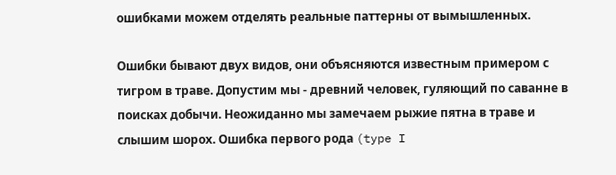ошибками можем отделять реальные паттерны от вымышленных.

Ошибки бывают двух видов, они объясняются известным примером с тигром в траве. Допустим мы - древний человек, гуляющий по саванне в поисках добычи. Неожиданно мы замечаем рыжие пятна в траве и слышим шорох. Ошибка первого рода (type I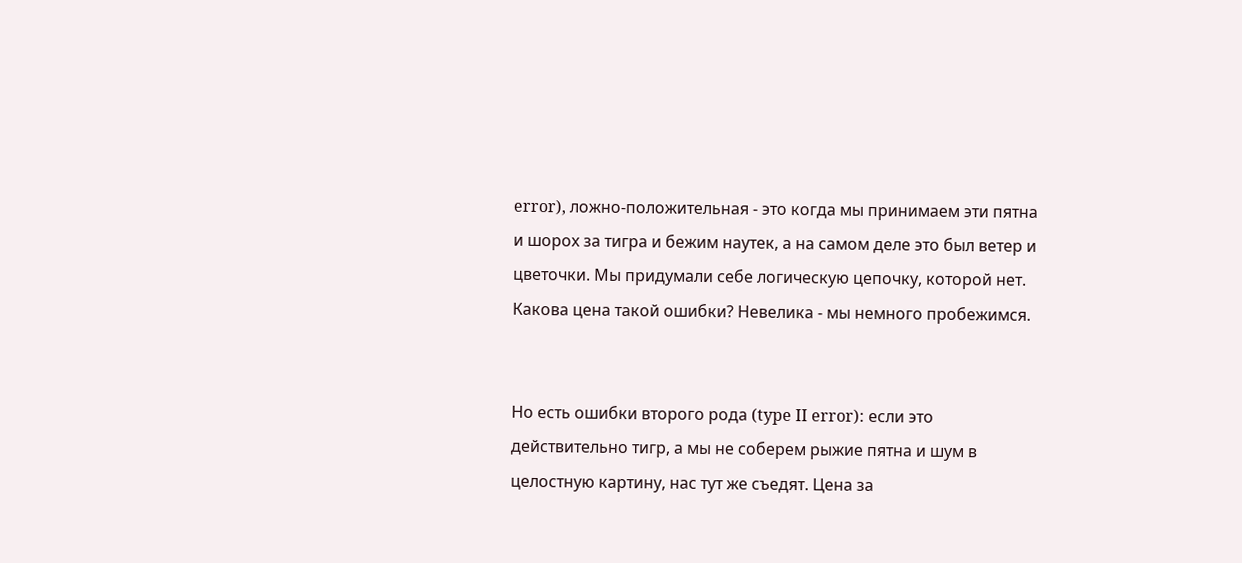error), ложно-положительная - это когда мы принимаем эти пятна и шорох за тигра и бежим наутек, а на самом деле это был ветер и цветочки. Мы придумали себе логическую цепочку, которой нет. Какова цена такой ошибки? Невелика - мы немного пробежимся.


Но есть ошибки второго рода (type II error): если это действительно тигр, а мы не соберем рыжие пятна и шум в целостную картину, нас тут же съедят. Цена за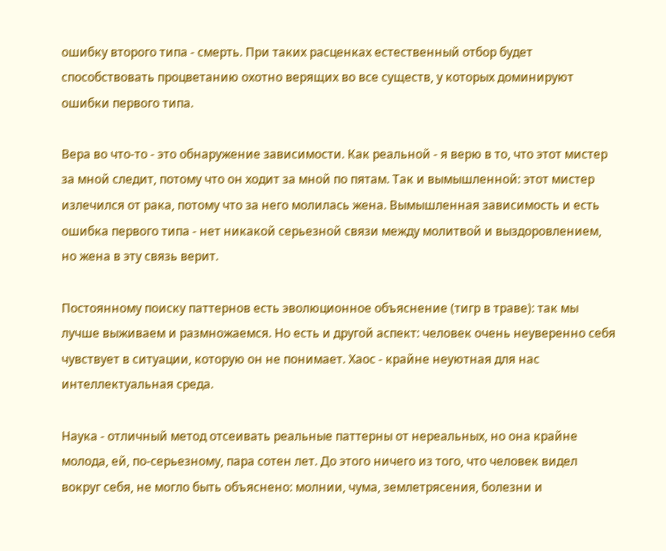ошибку второго типа - смерть. При таких расценках естественный отбор будет способствовать процветанию охотно верящих во все существ, у которых доминируют ошибки первого типа.

Вера во что-то - это обнаружение зависимости. Как реальной - я верю в то, что этот мистер за мной следит, потому что он ходит за мной по пятам. Так и вымышленной: этот мистер излечился от рака, потому что за него молилась жена. Вымышленная зависимость и есть ошибка первого типа - нет никакой серьезной связи между молитвой и выздоровлением, но жена в эту связь верит.

Постоянному поиску паттернов есть эволюционное объяснение (тигр в траве): так мы лучше выживаем и размножаемся. Но есть и другой аспект: человек очень неуверенно себя чувствует в ситуации, которую он не понимает. Хаос - крайне неуютная для нас интеллектуальная среда.

Наука - отличный метод отсеивать реальные паттерны от нереальных, но она крайне молода, ей, по-серьезному, пара сотен лет. До этого ничего из того, что человек видел вокруг себя, не могло быть объяснено: молнии, чума, землетрясения, болезни и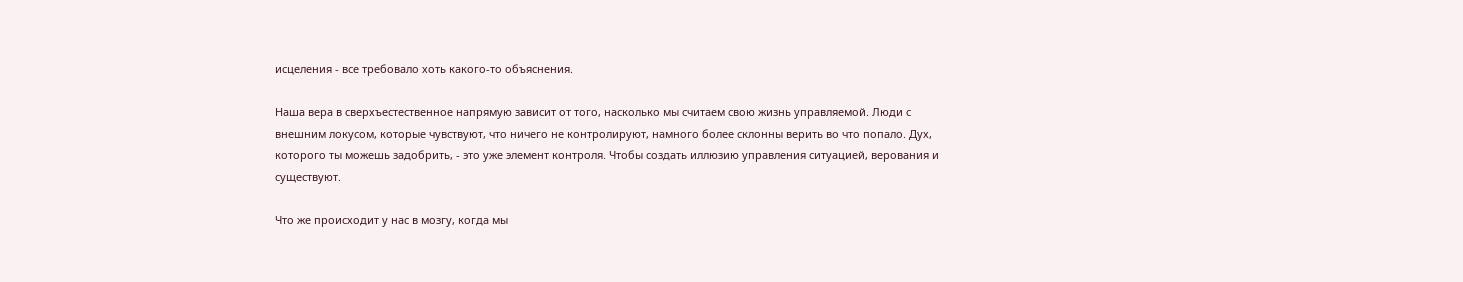исцеления - все требовало хоть какого-то объяснения.

Наша вера в сверхъестественное напрямую зависит от того, насколько мы считаем свою жизнь управляемой. Люди с внешним локусом, которые чувствуют, что ничего не контролируют, намного более склонны верить во что попало. Дух, которого ты можешь задобрить, - это уже элемент контроля. Чтобы создать иллюзию управления ситуацией, верования и существуют.

Что же происходит у нас в мозгу, когда мы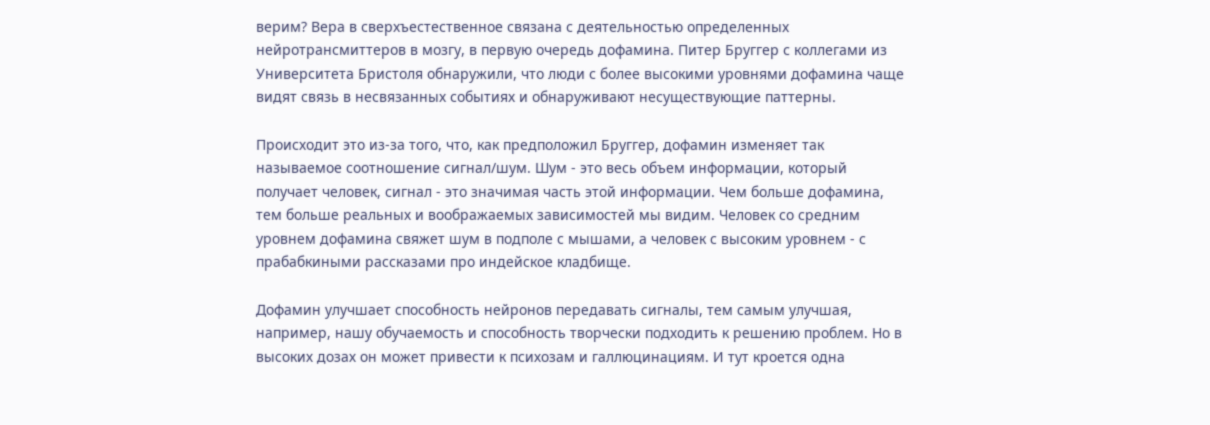верим? Вера в сверхъестественное связана с деятельностью определенных нейротрансмиттеров в мозгу, в первую очередь дофамина. Питер Бруггер с коллегами из Университета Бристоля обнаружили, что люди с более высокими уровнями дофамина чаще видят связь в несвязанных событиях и обнаруживают несуществующие паттерны.

Происходит это из-за того, что, как предположил Бруггер, дофамин изменяет так называемое соотношение сигнал/шум. Шум - это весь объем информации, который получает человек, сигнал - это значимая часть этой информации. Чем больше дофамина, тем больше реальных и воображаемых зависимостей мы видим. Человек со средним уровнем дофамина свяжет шум в подполе с мышами, а человек с высоким уровнем - с прабабкиными рассказами про индейское кладбище.

Дофамин улучшает способность нейронов передавать сигналы, тем самым улучшая, например, нашу обучаемость и способность творчески подходить к решению проблем. Но в высоких дозах он может привести к психозам и галлюцинациям. И тут кроется одна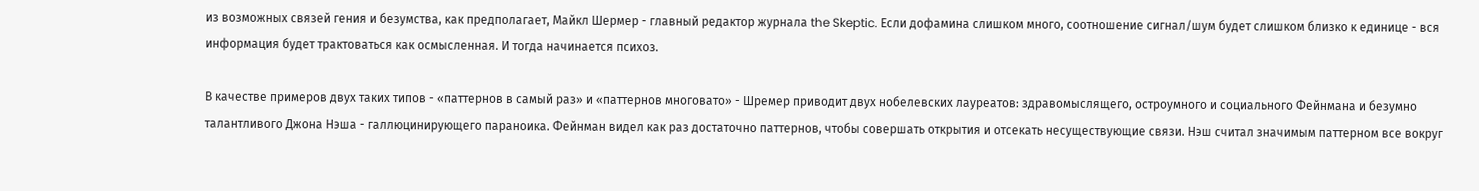из возможных связей гения и безумства, как предполагает, Майкл Шермер - главный редактор журнала the Skeptic. Если дофамина слишком много, соотношение сигнал/шум будет слишком близко к единице - вся информация будет трактоваться как осмысленная. И тогда начинается психоз.

В качестве примеров двух таких типов - «паттернов в самый раз» и «паттернов многовато» - Шремер приводит двух нобелевских лауреатов: здравомыслящего, остроумного и социального Фейнмана и безумно талантливого Джона Нэша - галлюцинирующего параноика. Фейнман видел как раз достаточно паттернов, чтобы совершать открытия и отсекать несуществующие связи. Нэш считал значимым паттерном все вокруг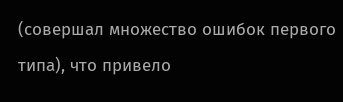(совершал множество ошибок первого типа), что привело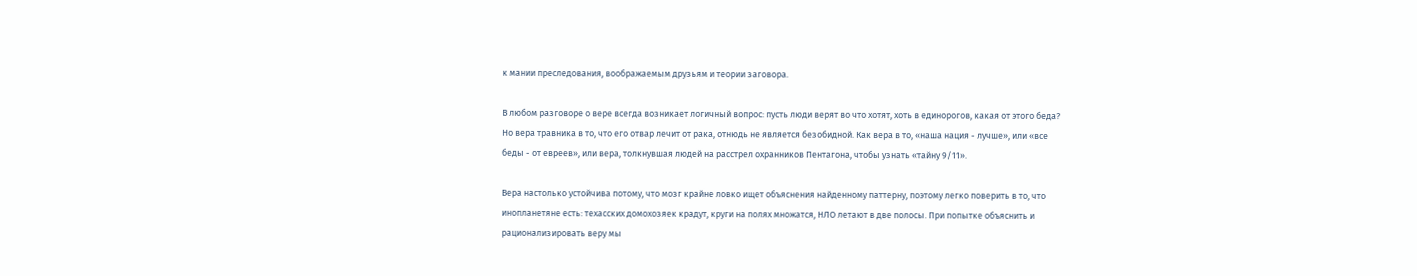к мании преследования, воображаемым друзьям и теории заговора.

В любом разговоре о вере всегда возникает логичный вопрос: пусть люди верят во что хотят, хоть в единорогов, какая от этого беда? Но вера травника в то, что его отвар лечит от рака, отнюдь не является безобидной. Как вера в то, «наша нация - лучше», или «все беды - от евреев», или вера, толкнувшая людей на расстрел охранников Пентагона, чтобы узнать «тайну 9/11».

Вера настолько устойчива потому, что мозг крайне ловко ищет объяснения найденному паттерну, поэтому легко поверить в то, что инопланетяне есть: техасских домохозяек крадут, круги на полях множатся, НЛО летают в две полосы. При попытке объяснить и рационализировать веру мы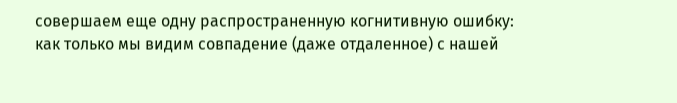совершаем еще одну распространенную когнитивную ошибку: как только мы видим совпадение (даже отдаленное) с нашей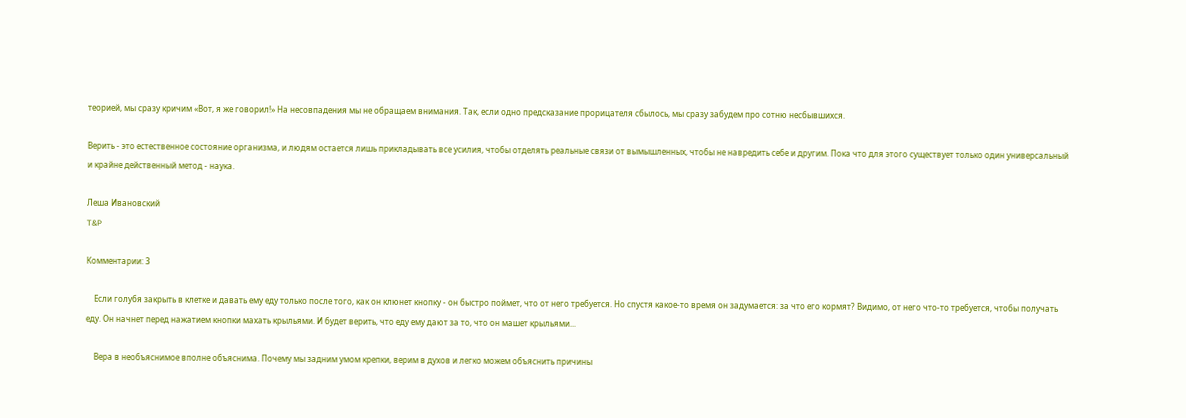теорией, мы сразу кричим «Вот, я же говорил!» На несовпадения мы не обращаем внимания. Так, если одно предсказание прорицателя сбылось, мы сразу забудем про сотню несбывшихся.

Верить - это естественное состояние организма, и людям остается лишь прикладывать все усилия, чтобы отделять реальные связи от вымышленных, чтобы не навредить себе и другим. Пока что для этого существует только один универсальный и крайне действенный метод - наука.

Леша Ивановский
T&P

Комментарии: 3

    Если голубя закрыть в клетке и давать ему еду только после того, как он клюнет кнопку - он быстро поймет, что от него требуется. Но спустя какое-то время он задумается: за что его кормят? Видимо, от него что-то требуется, чтобы получать еду. Он начнет перед нажатием кнопки махать крыльями. И будет верить, что еду ему дают за то, что он машет крыльями...

    Вера в необъяснимое вполне объяснима. Почему мы задним умом крепки, верим в духов и легко можем объяснить причины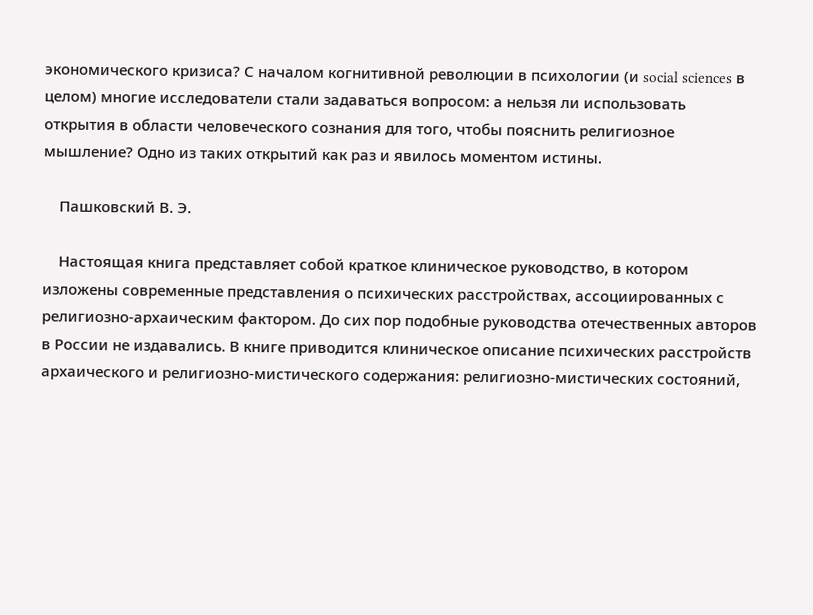экономического кризиса? С началом когнитивной революции в психологии (и social sciences в целом) многие исследователи стали задаваться вопросом: а нельзя ли использовать открытия в области человеческого сознания для того, чтобы пояснить религиозное мышление? Одно из таких открытий как раз и явилось моментом истины.

    Пашковский В. Э.

    Настоящая книга представляет собой краткое клиническое руководство, в котором изложены современные представления о психических расстройствах, ассоциированных с религиозно-архаическим фактором. До сих пор подобные руководства отечественных авторов в России не издавались. В книге приводится клиническое описание психических расстройств архаического и религиозно-мистического содержания: религиозно-мистических состояний,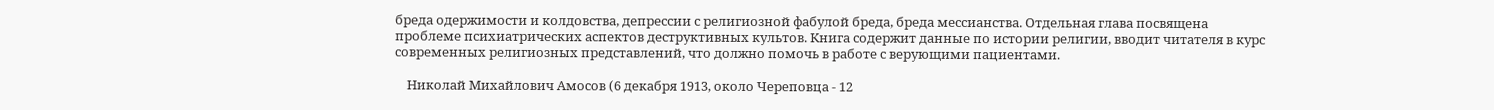бреда одержимости и колдовства, депрессии с религиозной фабулой бреда, бреда мессианства. Отдельная глава посвящена проблеме психиатрических аспектов деструктивных культов. Книга содержит данные по истории религии, вводит читателя в курс современных религиозных представлений, что должно помочь в работе с верующими пациентами.

    Николай Михайлович Амосов (6 декабря 1913, около Череповца - 12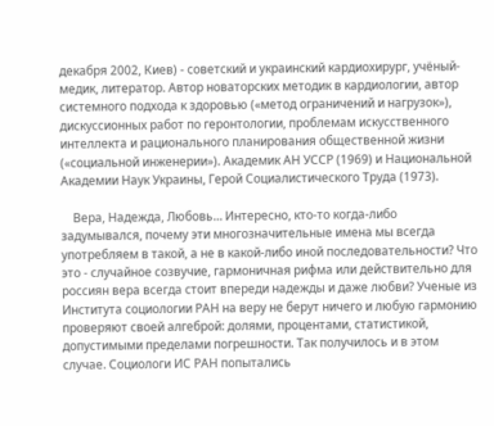декабря 2002, Киев) - советский и украинский кардиохирург, учёный-медик, литератор. Автор новаторских методик в кардиологии, автор системного подхода к здоровью («метод ограничений и нагрузок»), дискуссионных работ по геронтологии, проблемам искусственного интеллекта и рационального планирования общественной жизни («социальной инженерии»). Академик АН УССР (1969) и Национальной Академии Наук Украины, Герой Социалистического Труда (1973).

    Вера, Надежда, Любовь… Интересно, кто-то когда-либо задумывался, почему эти многозначительные имена мы всегда употребляем в такой, а не в какой-либо иной последовательности? Что это - случайное созвучие, гармоничная рифма или действительно для россиян вера всегда стоит впереди надежды и даже любви? Ученые из Института социологии РАН на веру не берут ничего и любую гармонию проверяют своей алгеброй: долями, процентами, статистикой, допустимыми пределами погрешности. Так получилось и в этом случае. Социологи ИС РАН попытались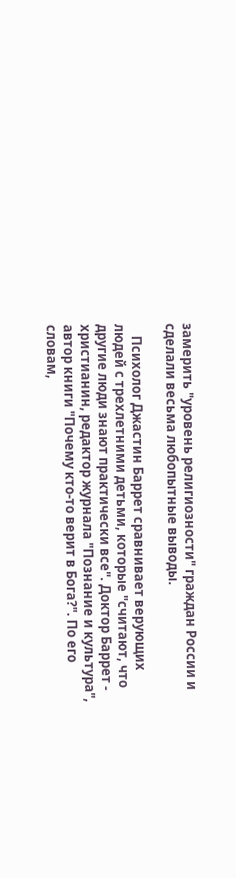замерить "уровень религиозности" граждан России и сделали весьма любопытные выводы.

    Психолог Джастин Баррет сравнивает верующих людей с трехлетними детьми, которые "считают, что другие люди знают практически все". Доктор Баррет - христианин, редактор журнала "Познание и культура", автор книги "Почему кто-то верит в Бога?". По его словам,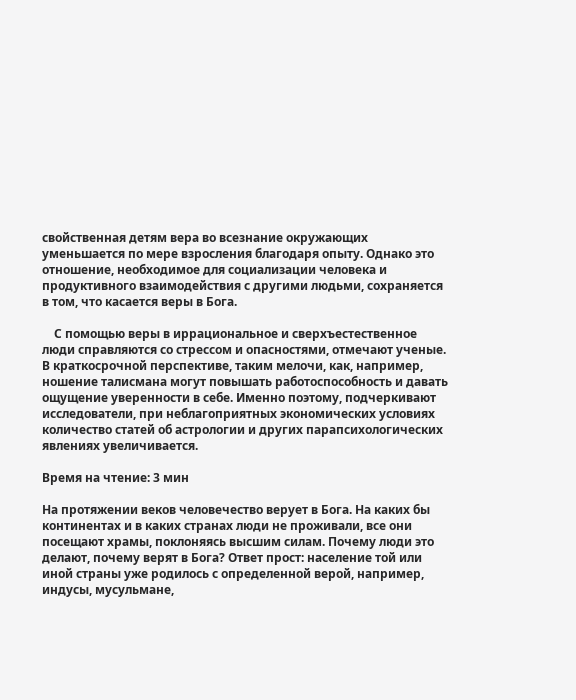свойственная детям вера во всезнание окружающих уменьшается по мере взросления благодаря опыту. Однако это отношение, необходимое для социализации человека и продуктивного взаимодействия с другими людьми, сохраняется в том, что касается веры в Бога.

    С помощью веры в иррациональное и сверхъестественное люди справляются со стрессом и опасностями, отмечают ученые. В краткосрочной перспективе, таким мелочи, как, например, ношение талисмана могут повышать работоспособность и давать ощущение уверенности в себе. Именно поэтому, подчеркивают исследователи, при неблагоприятных экономических условиях количество статей об астрологии и других парапсихологических явлениях увеличивается.

Время на чтение: 3 мин

На протяжении веков человечество верует в Бога. На каких бы континентах и в каких странах люди не проживали, все они посещают храмы, поклоняясь высшим силам. Почему люди это делают, почему верят в Бога? Ответ прост: население той или иной страны уже родилось с определенной верой, например, индусы, мусульмане,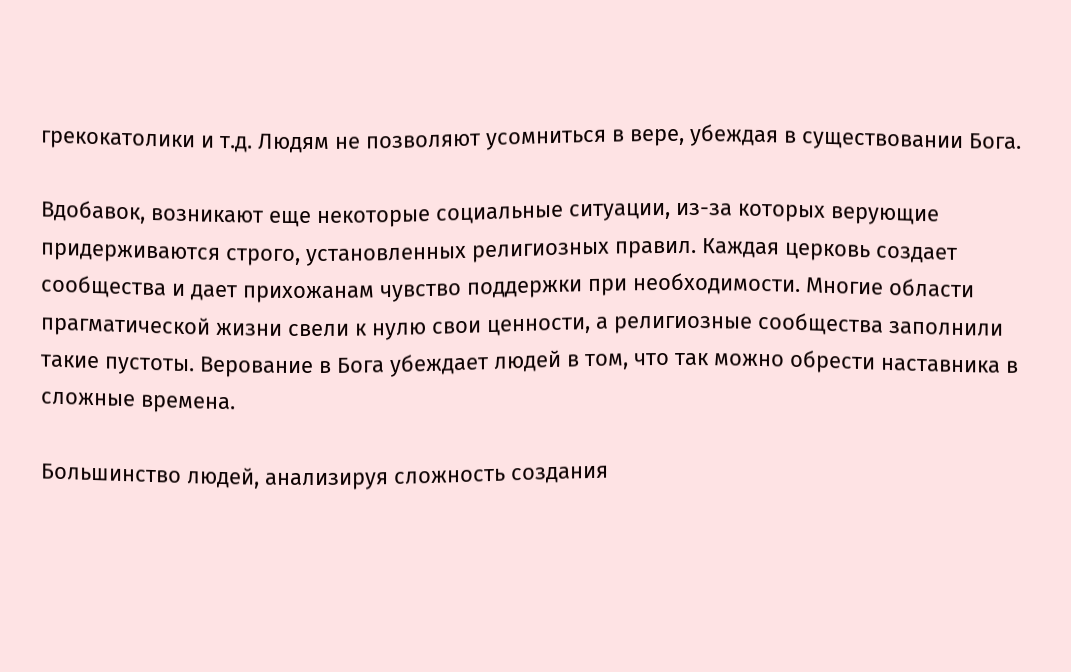грекокатолики и т.д. Людям не позволяют усомниться в вере, убеждая в существовании Бога.

Вдобавок, возникают еще некоторые социальные ситуации, из-за которых верующие придерживаются строго, установленных религиозных правил. Каждая церковь создает сообщества и дает прихожанам чувство поддержки при необходимости. Многие области прагматической жизни свели к нулю свои ценности, а религиозные сообщества заполнили такие пустоты. Верование в Бога убеждает людей в том, что так можно обрести наставника в сложные времена.

Большинство людей, анализируя сложность создания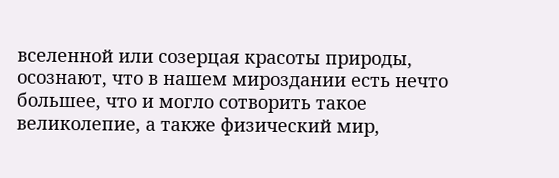вселенной или созерцая красоты природы, осознают, что в нашем мироздании есть нечто большее, что и могло сотворить такое великолепие, а также физический мир,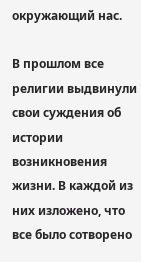окружающий нас.

В прошлом все религии выдвинули свои суждения об истории возникновения жизни. В каждой из них изложено, что все было сотворено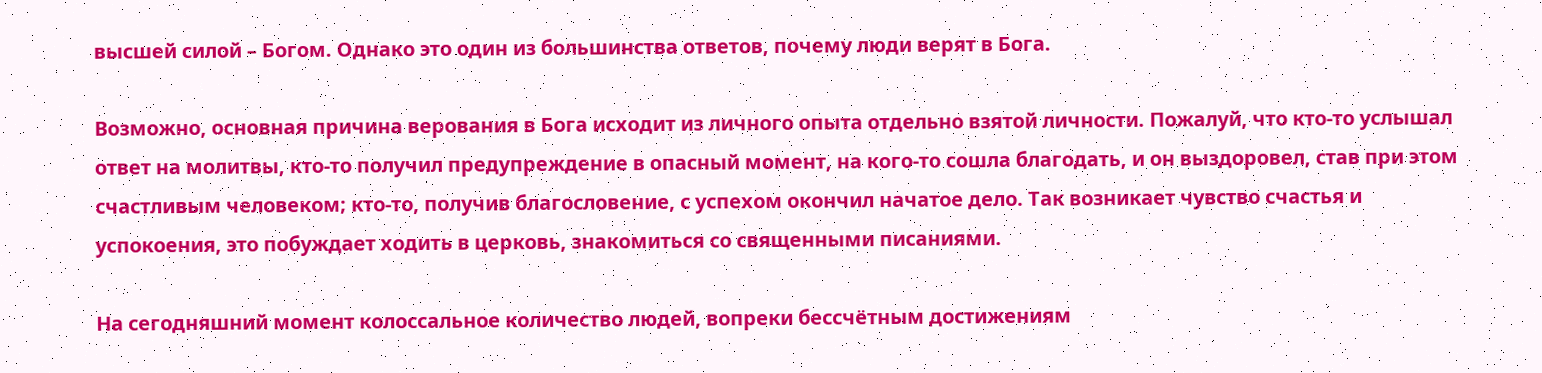высшей силой – Богом. Однако это один из большинства ответов, почему люди верят в Бога.

Возможно, основная причина верования в Бога исходит из личного опыта отдельно взятой личности. Пожалуй, что кто-то услышал ответ на молитвы, кто-то получил предупреждение в опасный момент, на кого-то сошла благодать, и он выздоровел, став при этом счастливым человеком; кто-то, получив благословение, с успехом окончил начатое дело. Так возникает чувство счастья и успокоения, это побуждает ходить в церковь, знакомиться со священными писаниями.

На сегодняшний момент колоссальное количество людей, вопреки бессчётным достижениям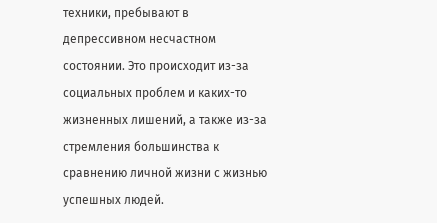техники, пребывают в депрессивном несчастном состоянии. Это происходит из-за социальных проблем и каких-то жизненных лишений, а также из-за стремления большинства к сравнению личной жизни с жизнью успешных людей.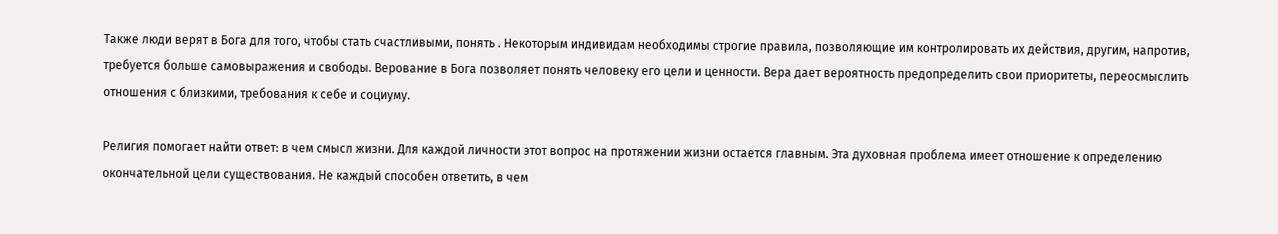Также люди верят в Бога для того, чтобы стать счастливыми, понять . Некоторым индивидам необходимы строгие правила, позволяющие им контролировать их действия, другим, напротив, требуется больше самовыражения и свободы. Верование в Бога позволяет понять человеку его цели и ценности. Вера дает вероятность предопределить свои приоритеты, переосмыслить отношения с близкими, требования к себе и социуму.

Религия помогает найти ответ: в чем смысл жизни. Для каждой личности этот вопрос на протяжении жизни остается главным. Эта духовная проблема имеет отношение к определению окончательной цели существования. Не каждый способен ответить, в чем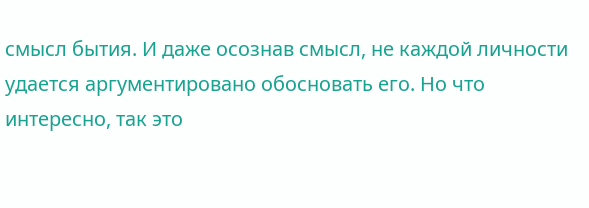смысл бытия. И даже осознав смысл, не каждой личности удается аргументировано обосновать его. Но что интересно, так это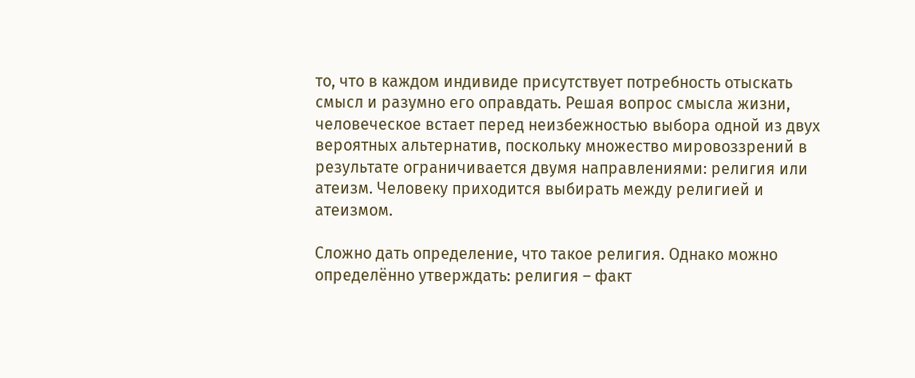то, что в каждом индивиде присутствует потребность отыскать смысл и разумно его оправдать. Решая вопрос смысла жизни, человеческое встает перед неизбежностью выбора одной из двух вероятных альтернатив, поскольку множество мировоззрений в результате ограничивается двумя направлениями: религия или атеизм. Человеку приходится выбирать между религией и атеизмом.

Сложно дать определение, что такое религия. Однако можно определённо утверждать: религия – факт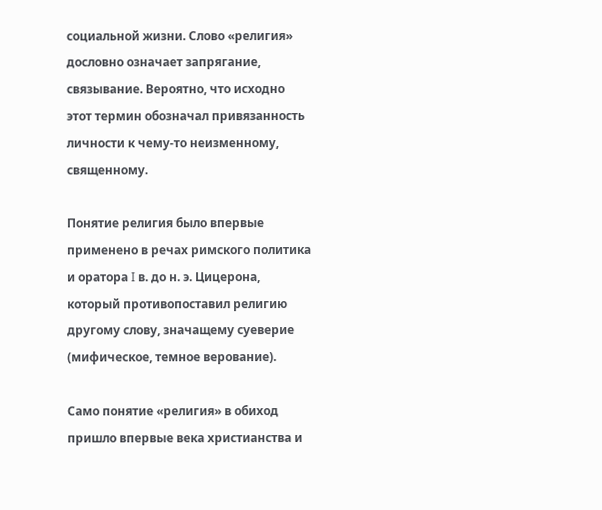социальной жизни. Слово «религия» дословно означает запрягание, связывание. Вероятно, что исходно этот термин обозначал привязанность личности к чему-то неизменному, священному.

Понятие религия было впервые применено в речах римского политика и оратора I в. до н. э. Цицерона, который противопоставил религию другому слову, значащему суеверие (мифическое, темное верование).

Само понятие «религия» в обиход пришло впервые века христианства и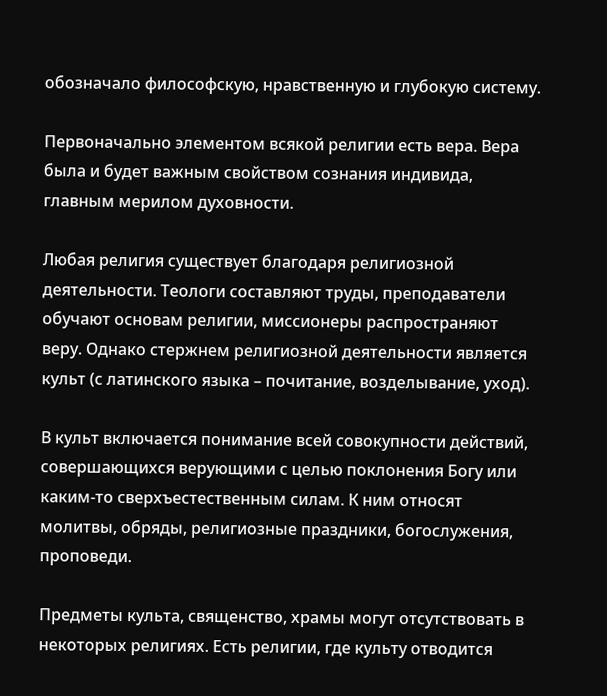обозначало философскую, нравственную и глубокую систему.

Первоначально элементом всякой религии есть вера. Вера была и будет важным свойством сознания индивида, главным мерилом духовности.

Любая религия существует благодаря религиозной деятельности. Теологи составляют труды, преподаватели обучают основам религии, миссионеры распространяют веру. Однако стержнем религиозной деятельности является культ (с латинского языка – почитание, возделывание, уход).

В культ включается понимание всей совокупности действий, совершающихся верующими с целью поклонения Богу или каким-то сверхъестественным силам. К ним относят молитвы, обряды, религиозные праздники, богослужения, проповеди.

Предметы культа, священство, храмы могут отсутствовать в некоторых религиях. Есть религии, где культу отводится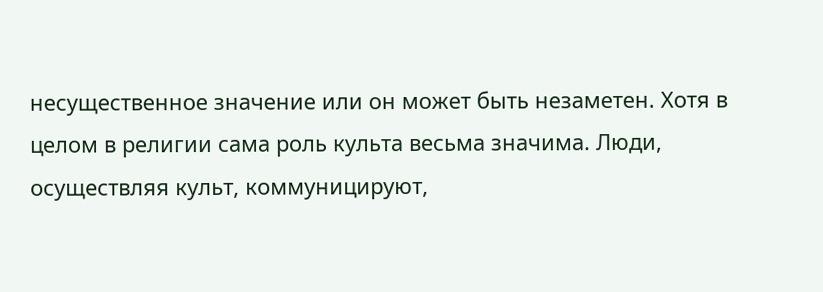несущественное значение или он может быть незаметен. Хотя в целом в религии сама роль культа весьма значима. Люди, осуществляя культ, коммуницируют,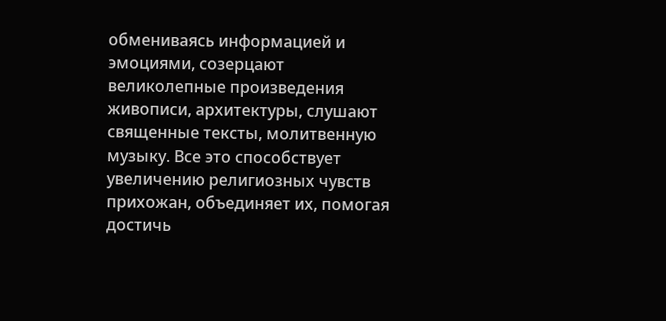обмениваясь информацией и эмоциями, созерцают великолепные произведения живописи, архитектуры, слушают священные тексты, молитвенную музыку. Все это способствует увеличению религиозных чувств прихожан, объединяет их, помогая достичь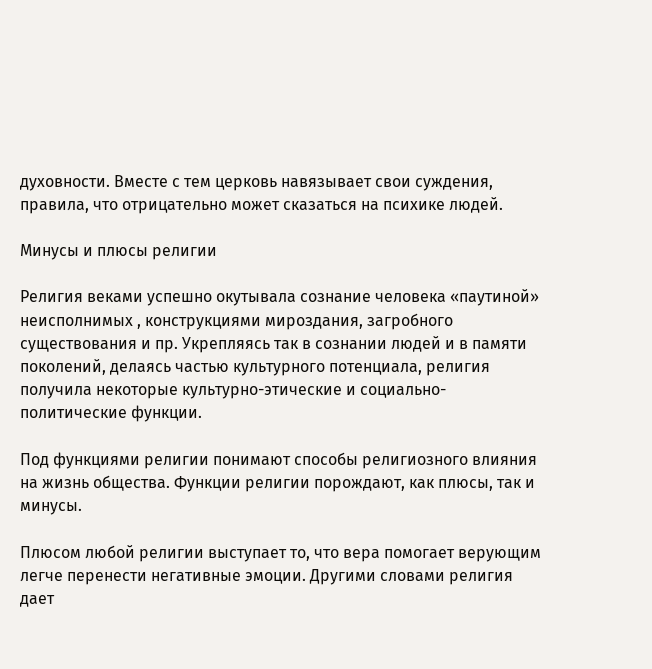духовности. Вместе с тем церковь навязывает свои суждения, правила, что отрицательно может сказаться на психике людей.

Минусы и плюсы религии

Религия веками успешно окутывала сознание человека «паутиной» неисполнимых , конструкциями мироздания, загробного существования и пр. Укрепляясь так в сознании людей и в памяти поколений, делаясь частью культурного потенциала, религия получила некоторые культурно-этические и социально-политические функции.

Под функциями религии понимают способы религиозного влияния на жизнь общества. Функции религии порождают, как плюсы, так и минусы.

Плюсом любой религии выступает то, что вера помогает верующим легче перенести негативные эмоции. Другими словами религия дает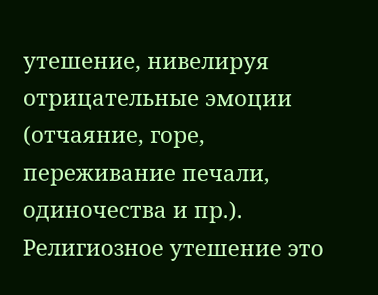утешение, нивелируя отрицательные эмоции (отчаяние, горе, переживание печали, одиночества и пр.). Религиозное утешение это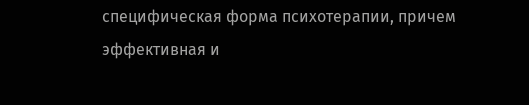специфическая форма психотерапии, причем эффективная и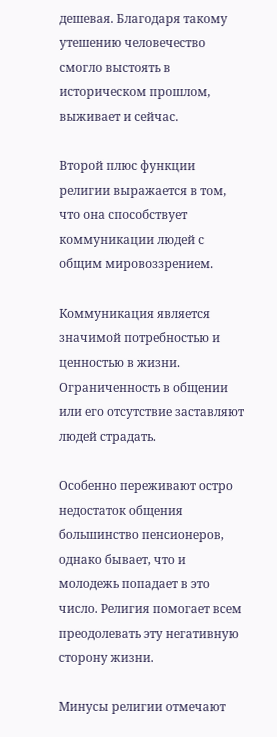дешевая. Благодаря такому утешению человечество смогло выстоять в историческом прошлом, выживает и сейчас.

Второй плюс функции религии выражается в том, что она способствует коммуникации людей с общим мировоззрением.

Коммуникация является значимой потребностью и ценностью в жизни. Ограниченность в общении или его отсутствие заставляют людей страдать.

Особенно переживают остро недостаток общения большинство пенсионеров, однако бывает, что и молодежь попадает в это число. Религия помогает всем преодолевать эту негативную сторону жизни.

Минусы религии отмечают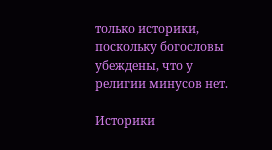только историки, поскольку богословы убеждены, что у религии минусов нет.

Историки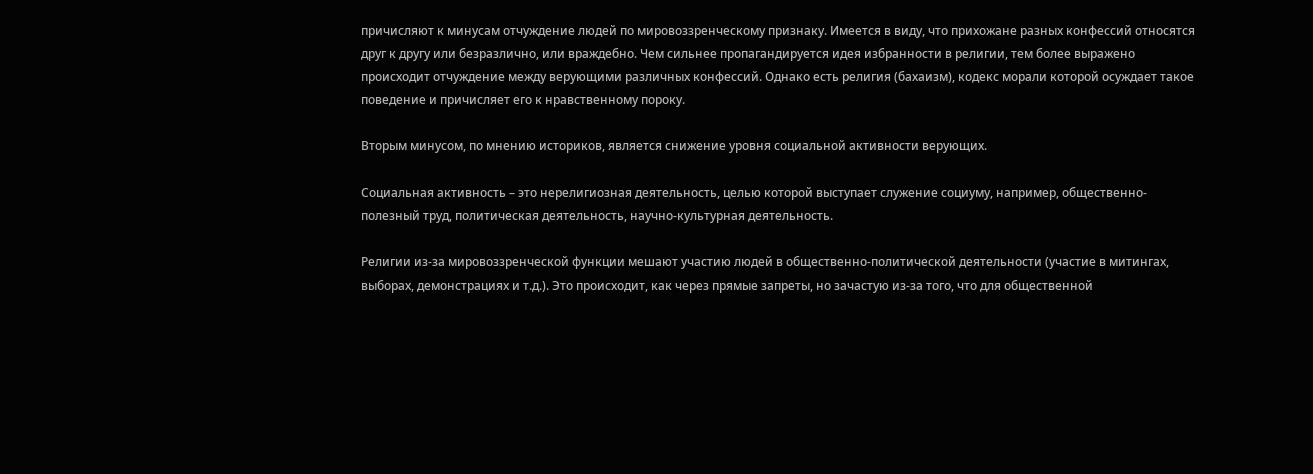причисляют к минусам отчуждение людей по мировоззренческому признаку. Имеется в виду, что прихожане разных конфессий относятся друг к другу или безразлично, или враждебно. Чем сильнее пропагандируется идея избранности в религии, тем более выражено происходит отчуждение между верующими различных конфессий. Однако есть религия (бахаизм), кодекс морали которой осуждает такое поведение и причисляет его к нравственному пороку.

Вторым минусом, по мнению историков, является снижение уровня социальной активности верующих.

Социальная активность – это нерелигиозная деятельность, целью которой выступает служение социуму, например, общественно-полезный труд, политическая деятельность, научно-культурная деятельность.

Религии из-за мировоззренческой функции мешают участию людей в общественно-политической деятельности (участие в митингах, выборах, демонстрациях и т.д.). Это происходит, как через прямые запреты, но зачастую из-за того, что для общественной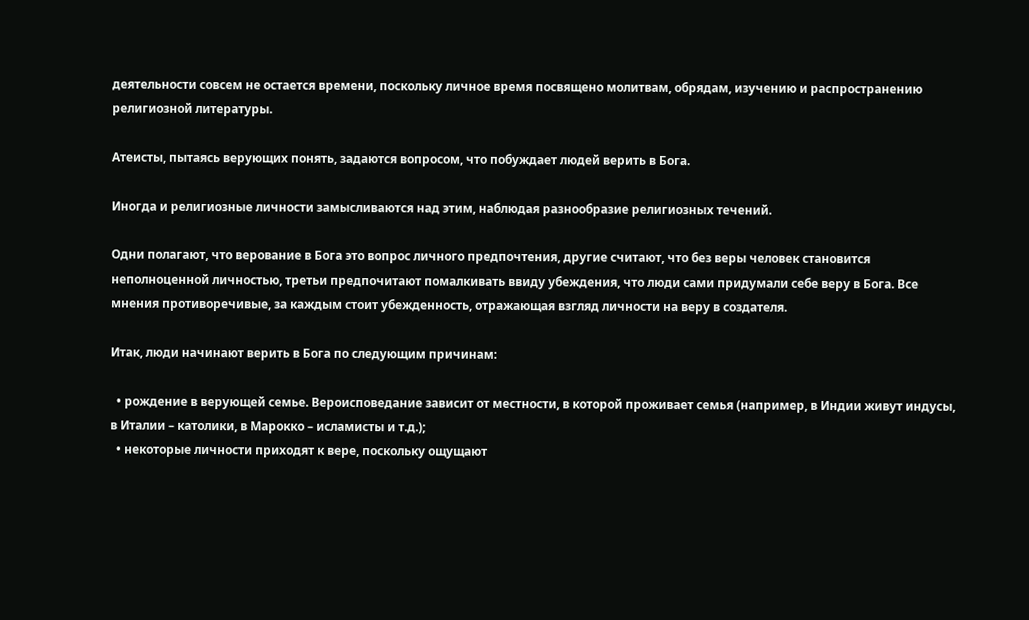деятельности совсем не остается времени, поскольку личное время посвящено молитвам, обрядам, изучению и распространению религиозной литературы.

Атеисты, пытаясь верующих понять, задаются вопросом, что побуждает людей верить в Бога.

Иногда и религиозные личности замысливаются над этим, наблюдая разнообразие религиозных течений.

Одни полагают, что верование в Бога это вопрос личного предпочтения, другие считают, что без веры человек становится неполноценной личностью, третьи предпочитают помалкивать ввиду убеждения, что люди сами придумали себе веру в Бога. Все мнения противоречивые, за каждым стоит убежденность, отражающая взгляд личности на веру в создателя.

Итак, люди начинают верить в Бога по следующим причинам:

  • рождение в верующей семье. Вероисповедание зависит от местности, в которой проживает семья (например, в Индии живут индусы, в Италии – католики, в Марокко – исламисты и т.д.);
  • некоторые личности приходят к вере, поскольку ощущают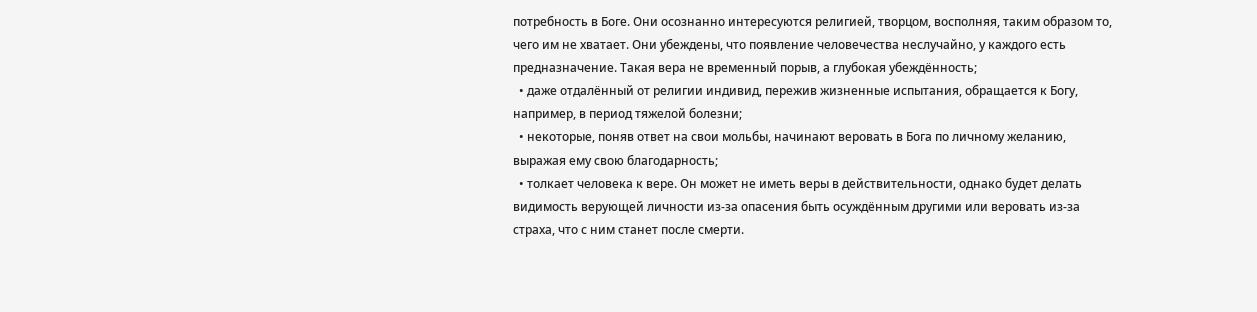потребность в Боге. Они осознанно интересуются религией, творцом, восполняя, таким образом то, чего им не хватает. Они убеждены, что появление человечества неслучайно, у каждого есть предназначение. Такая вера не временный порыв, а глубокая убеждённость;
  • даже отдалённый от религии индивид, пережив жизненные испытания, обращается к Богу, например, в период тяжелой болезни;
  • некоторые, поняв ответ на свои мольбы, начинают веровать в Бога по личному желанию, выражая ему свою благодарность;
  • толкает человека к вере. Он может не иметь веры в действительности, однако будет делать видимость верующей личности из-за опасения быть осуждённым другими или веровать из-за страха, что с ним станет после смерти.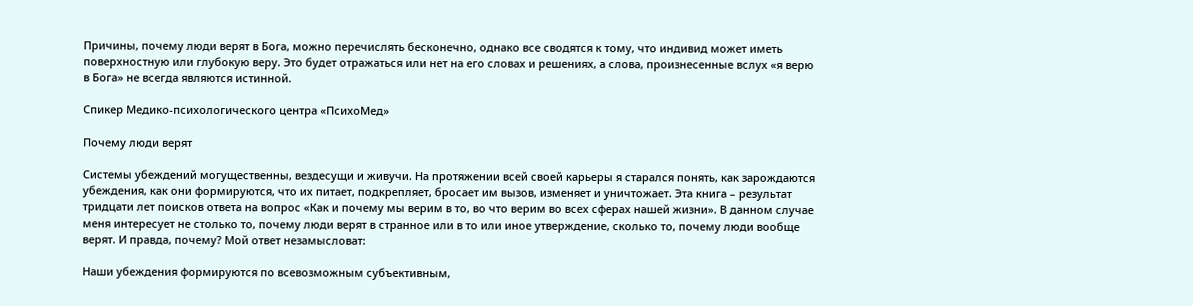Причины, почему люди верят в Бога, можно перечислять бесконечно, однако все сводятся к тому, что индивид может иметь поверхностную или глубокую веру. Это будет отражаться или нет на его словах и решениях, а слова, произнесенные вслух «я верю в Бога» не всегда являются истинной.

Спикер Медико-психологического центра «ПсихоМед»

Почему люди верят

Системы убеждений могущественны, вездесущи и живучи. На протяжении всей своей карьеры я старался понять, как зарождаются убеждения, как они формируются, что их питает, подкрепляет, бросает им вызов, изменяет и уничтожает. Эта книга – результат тридцати лет поисков ответа на вопрос «Как и почему мы верим в то, во что верим во всех сферах нашей жизни». В данном случае меня интересует не столько то, почему люди верят в странное или в то или иное утверждение, сколько то, почему люди вообще верят. И правда, почему? Мой ответ незамысловат:

Наши убеждения формируются по всевозможным субъективным,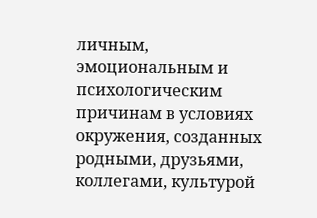личным, эмоциональным и психологическим причинам в условиях окружения, созданных родными, друзьями, коллегами, культурой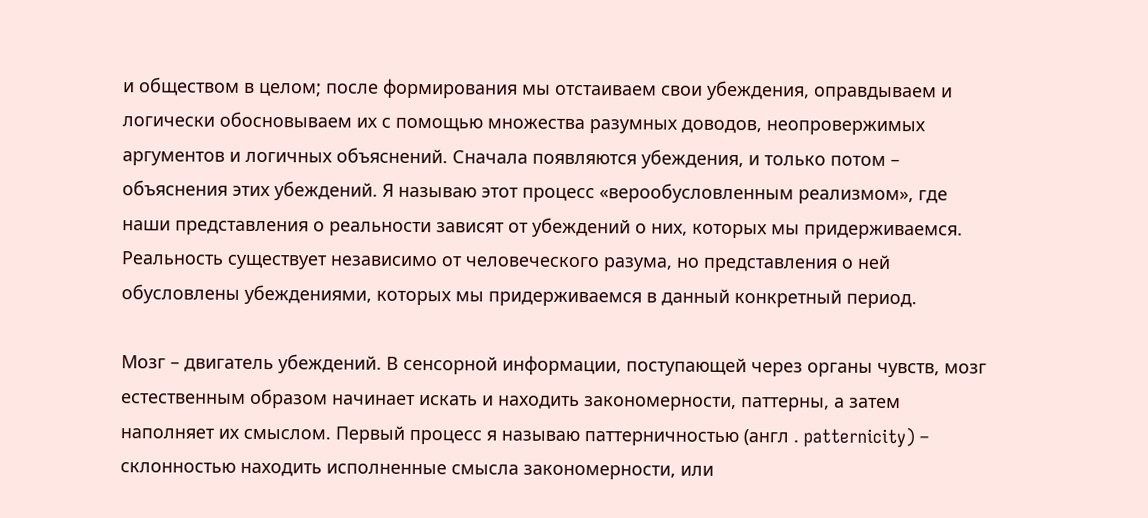и обществом в целом; после формирования мы отстаиваем свои убеждения, оправдываем и логически обосновываем их с помощью множества разумных доводов, неопровержимых аргументов и логичных объяснений. Сначала появляются убеждения, и только потом – объяснения этих убеждений. Я называю этот процесс «верообусловленным реализмом», где наши представления о реальности зависят от убеждений о них, которых мы придерживаемся. Реальность существует независимо от человеческого разума, но представления о ней обусловлены убеждениями, которых мы придерживаемся в данный конкретный период.

Мозг – двигатель убеждений. В сенсорной информации, поступающей через органы чувств, мозг естественным образом начинает искать и находить закономерности, паттерны, а затем наполняет их смыслом. Первый процесс я называю паттерничностью (англ . patternicity) – склонностью находить исполненные смысла закономерности, или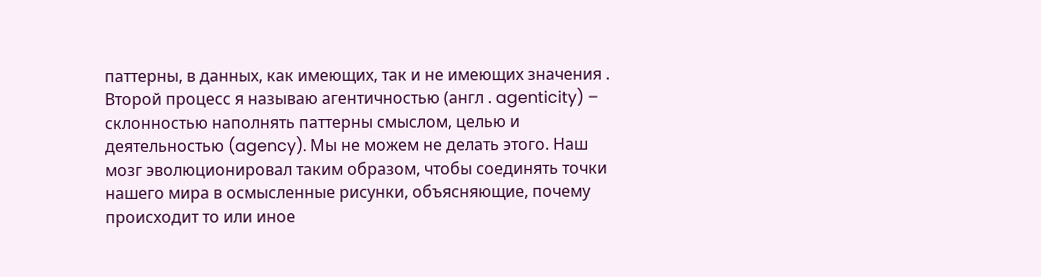паттерны, в данных, как имеющих, так и не имеющих значения . Второй процесс я называю агентичностью (англ . agenticity) – склонностью наполнять паттерны смыслом, целью и деятельностью (agency). Мы не можем не делать этого. Наш мозг эволюционировал таким образом, чтобы соединять точки нашего мира в осмысленные рисунки, объясняющие, почему происходит то или иное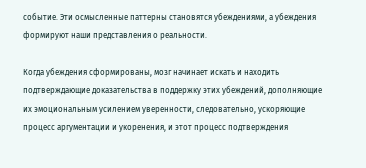событие. Эти осмысленные паттерны становятся убеждениями, а убеждения формируют наши представления о реальности.

Когда убеждения сформированы, мозг начинает искать и находить подтверждающие доказательства в поддержку этих убеждений, дополняющие их эмоциональным усилением уверенности, следовательно, ускоряющие процесс аргументации и укоренения, и этот процесс подтверждения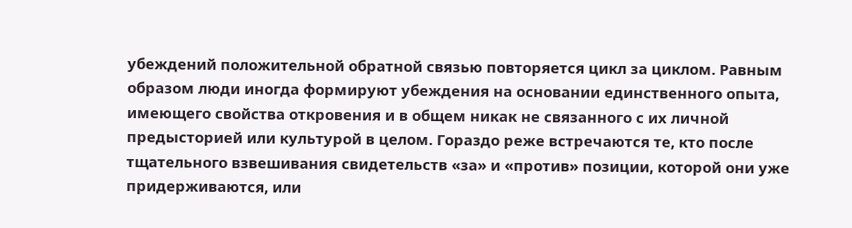убеждений положительной обратной связью повторяется цикл за циклом. Равным образом люди иногда формируют убеждения на основании единственного опыта, имеющего свойства откровения и в общем никак не связанного с их личной предысторией или культурой в целом. Гораздо реже встречаются те, кто после тщательного взвешивания свидетельств «за» и «против» позиции, которой они уже придерживаются, или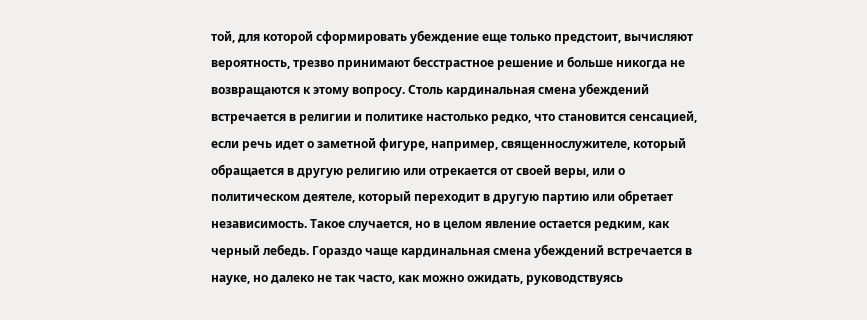той, для которой сформировать убеждение еще только предстоит, вычисляют вероятность, трезво принимают бесстрастное решение и больше никогда не возвращаются к этому вопросу. Столь кардинальная смена убеждений встречается в религии и политике настолько редко, что становится сенсацией, если речь идет о заметной фигуре, например, священнослужителе, который обращается в другую религию или отрекается от своей веры, или о политическом деятеле, который переходит в другую партию или обретает независимость. Такое случается, но в целом явление остается редким, как черный лебедь. Гораздо чаще кардинальная смена убеждений встречается в науке, но далеко не так часто, как можно ожидать, руководствуясь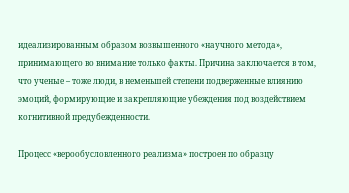идеализированным образом возвышенного «научного метода», принимающего во внимание только факты. Причина заключается в том, что ученые – тоже люди, в неменьшей степени подверженные влиянию эмоций, формирующие и закрепляющие убеждения под воздействием когнитивной предубежденности.

Процесс «верообусловленного реализма» построен по образцу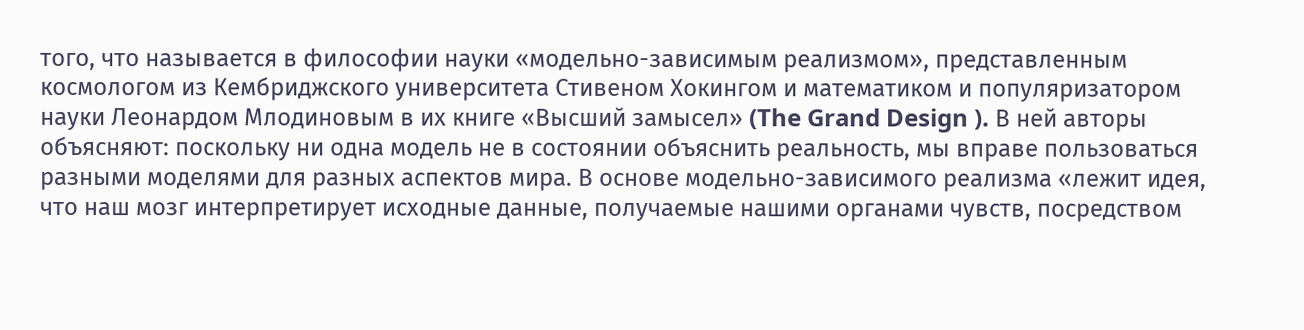того, что называется в философии науки «модельно-зависимым реализмом», представленным космологом из Кембриджского университета Стивеном Хокингом и математиком и популяризатором науки Леонардом Млодиновым в их книге «Высший замысел» (The Grand Design ). В ней авторы объясняют: поскольку ни одна модель не в состоянии объяснить реальность, мы вправе пользоваться разными моделями для разных аспектов мира. В основе модельно-зависимого реализма «лежит идея, что наш мозг интерпретирует исходные данные, получаемые нашими органами чувств, посредством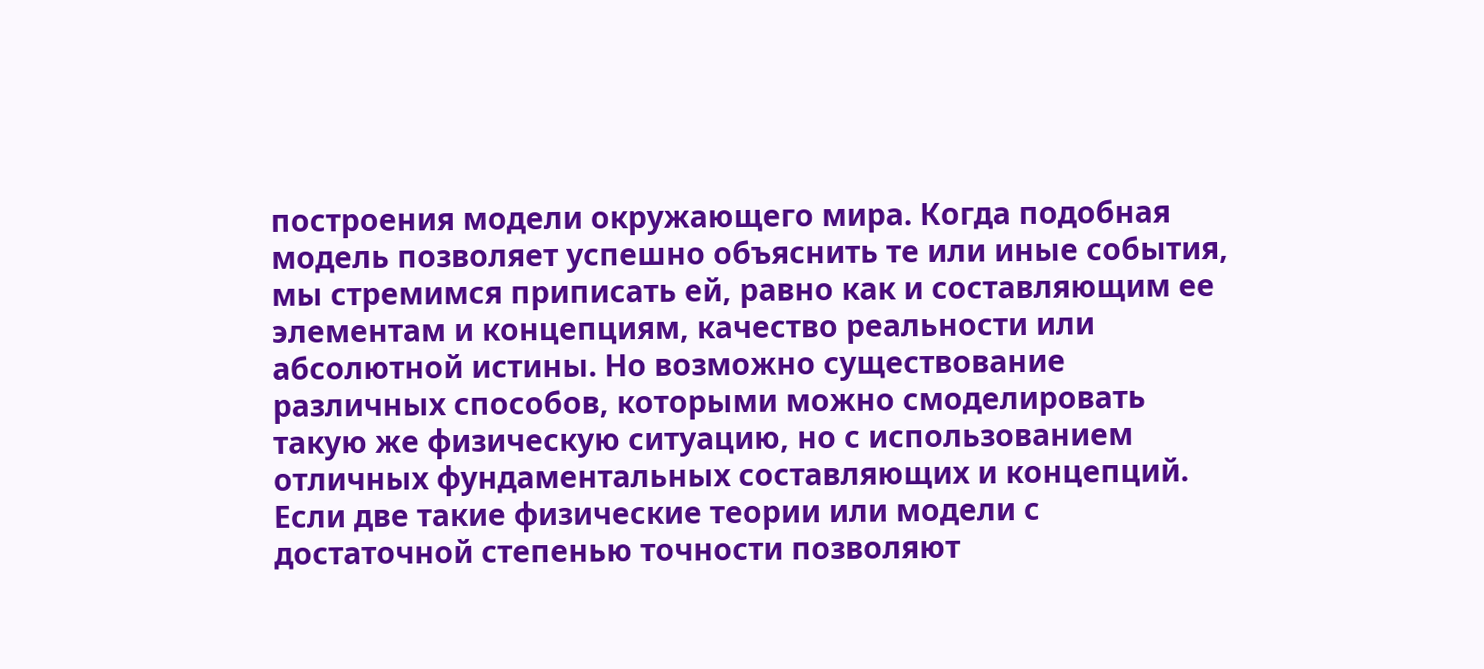построения модели окружающего мира. Когда подобная модель позволяет успешно объяснить те или иные события, мы стремимся приписать ей, равно как и составляющим ее элементам и концепциям, качество реальности или абсолютной истины. Но возможно существование различных способов, которыми можно смоделировать такую же физическую ситуацию, но с использованием отличных фундаментальных составляющих и концепций. Если две такие физические теории или модели с достаточной степенью точности позволяют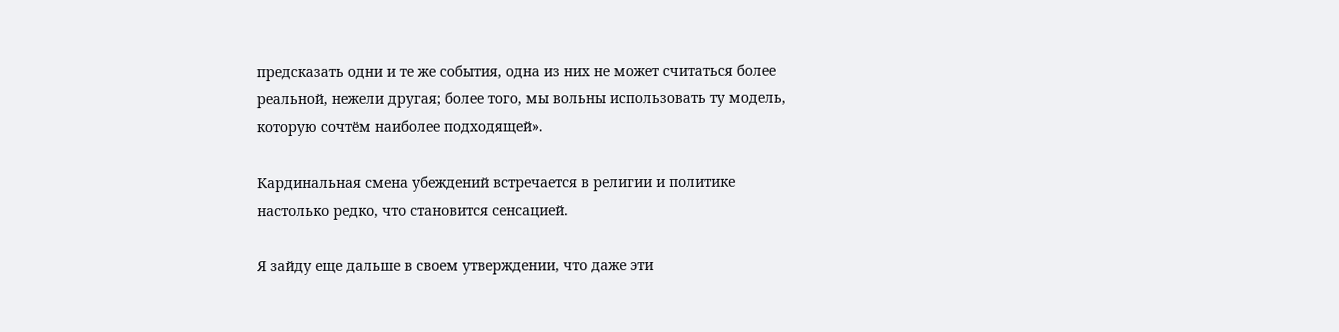предсказать одни и те же события, одна из них не может считаться более реальной, нежели другая; более того, мы вольны использовать ту модель, которую сочтём наиболее подходящей».

Кардинальная смена убеждений встречается в религии и политике настолько редко, что становится сенсацией.

Я зайду еще дальше в своем утверждении, что даже эти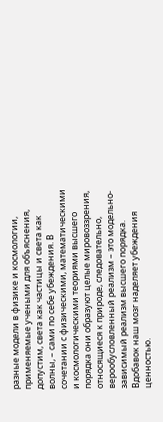разные модели в физике и космологии, применяемые учеными для объяснения, допустим, света как частицы и света как волны, – сами по себе убеждения. В сочетании с физическими, математическими и космологическими теориями высшего порядка они образуют целые мировоззрения, относящиеся к природе, следовательно, верообусловленный реализм – это модельно-зависимый реализм высшего порядка. Вдобавок наш мозг наделяет убеждения ценностью.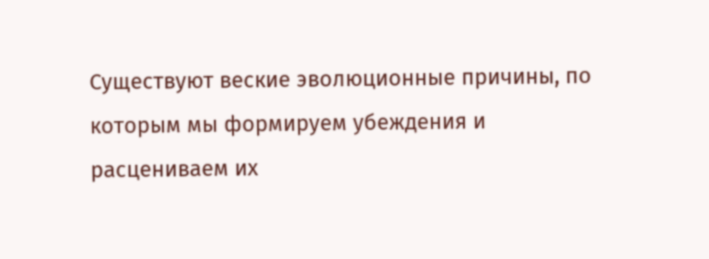Существуют веские эволюционные причины, по которым мы формируем убеждения и расцениваем их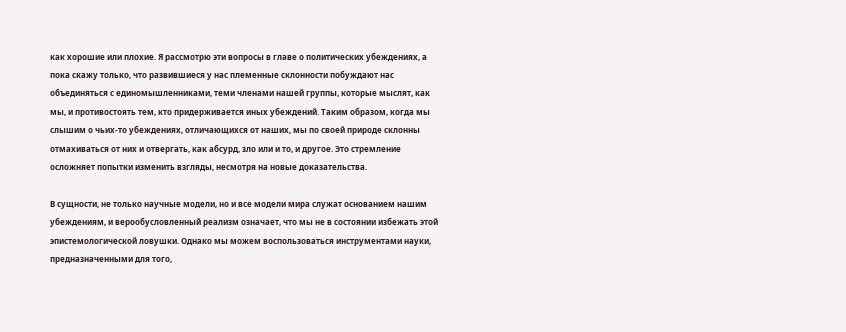как хорошие или плохие. Я рассмотрю эти вопросы в главе о политических убеждениях, а пока скажу только, что развившиеся у нас племенные склонности побуждают нас объединяться с единомышленниками, теми членами нашей группы, которые мыслят, как мы, и противостоять тем, кто придерживается иных убеждений. Таким образом, когда мы слышим о чьих-то убеждениях, отличающихся от наших, мы по своей природе склонны отмахиваться от них и отвергать, как абсурд, зло или и то, и другое. Это стремление осложняет попытки изменить взгляды, несмотря на новые доказательства.

В сущности, не только научные модели, но и все модели мира служат основанием нашим убеждениям, и верообусловленный реализм означает, что мы не в состоянии избежать этой эпистемологической ловушки. Однако мы можем воспользоваться инструментами науки, предназначенными для того,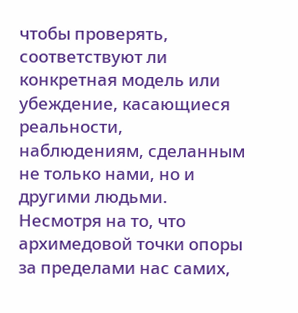чтобы проверять, соответствуют ли конкретная модель или убеждение, касающиеся реальности, наблюдениям, сделанным не только нами, но и другими людьми. Несмотря на то, что архимедовой точки опоры за пределами нас самих,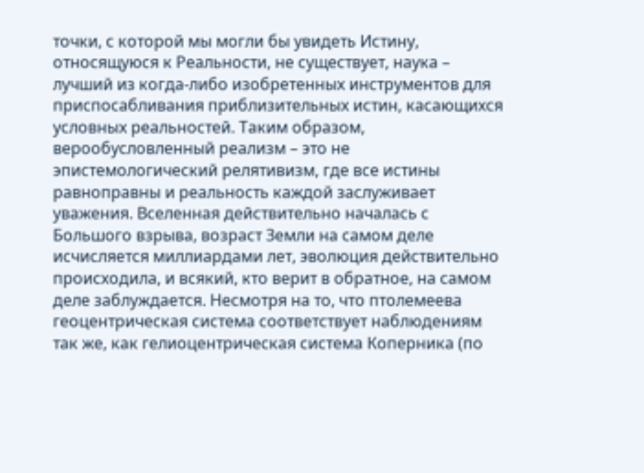точки, с которой мы могли бы увидеть Истину, относящуюся к Реальности, не существует, наука – лучший из когда-либо изобретенных инструментов для приспосабливания приблизительных истин, касающихся условных реальностей. Таким образом, верообусловленный реализм – это не эпистемологический релятивизм, где все истины равноправны и реальность каждой заслуживает уважения. Вселенная действительно началась с Большого взрыва, возраст Земли на самом деле исчисляется миллиардами лет, эволюция действительно происходила, и всякий, кто верит в обратное, на самом деле заблуждается. Несмотря на то, что птолемеева геоцентрическая система соответствует наблюдениям так же, как гелиоцентрическая система Коперника (по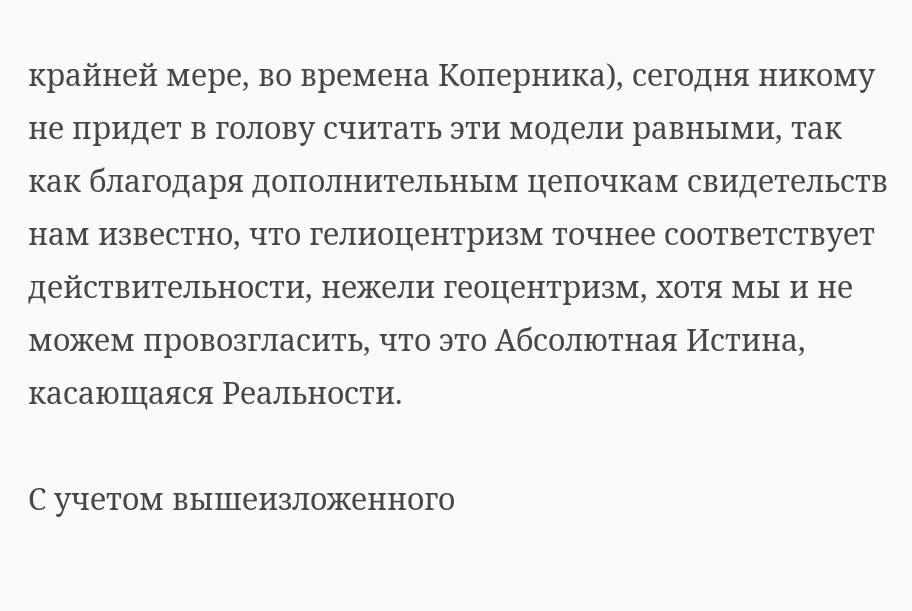крайней мере, во времена Коперника), сегодня никому не придет в голову считать эти модели равными, так как благодаря дополнительным цепочкам свидетельств нам известно, что гелиоцентризм точнее соответствует действительности, нежели геоцентризм, хотя мы и не можем провозгласить, что это Абсолютная Истина, касающаяся Реальности.

С учетом вышеизложенного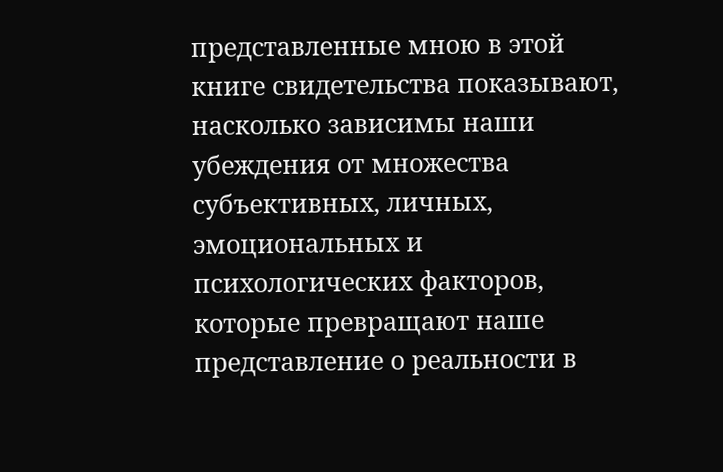представленные мною в этой книге свидетельства показывают, насколько зависимы наши убеждения от множества субъективных, личных, эмоциональных и психологических факторов, которые превращают наше представление о реальности в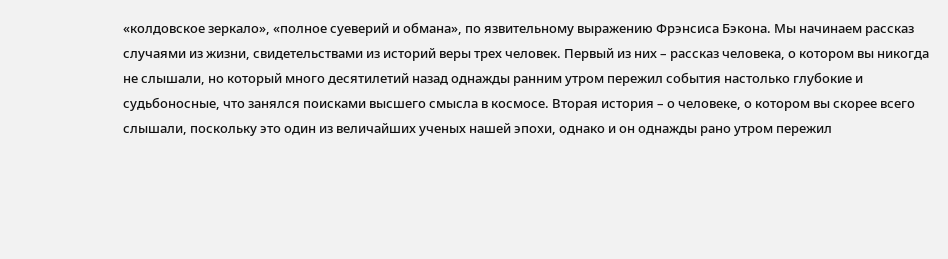«колдовское зеркало», «полное суеверий и обмана», по язвительному выражению Фрэнсиса Бэкона. Мы начинаем рассказ случаями из жизни, свидетельствами из историй веры трех человек. Первый из них – рассказ человека, о котором вы никогда не слышали, но который много десятилетий назад однажды ранним утром пережил события настолько глубокие и судьбоносные, что занялся поисками высшего смысла в космосе. Вторая история – о человеке, о котором вы скорее всего слышали, поскольку это один из величайших ученых нашей эпохи, однако и он однажды рано утром пережил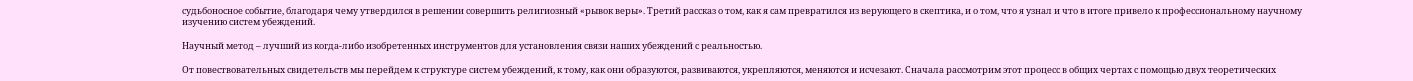судьбоносное событие, благодаря чему утвердился в решении совершить религиозный «рывок веры». Третий рассказ о том, как я сам превратился из верующего в скептика, и о том, что я узнал и что в итоге привело к профессиональному научному изучению систем убеждений.

Научный метод – лучший из когда-либо изобретенных инструментов для установления связи наших убеждений с реальностью.

От повествовательных свидетельств мы перейдем к структуре систем убеждений, к тому, как они образуются, развиваются, укрепляются, меняются и исчезают. Сначала рассмотрим этот процесс в общих чертах с помощью двух теоретических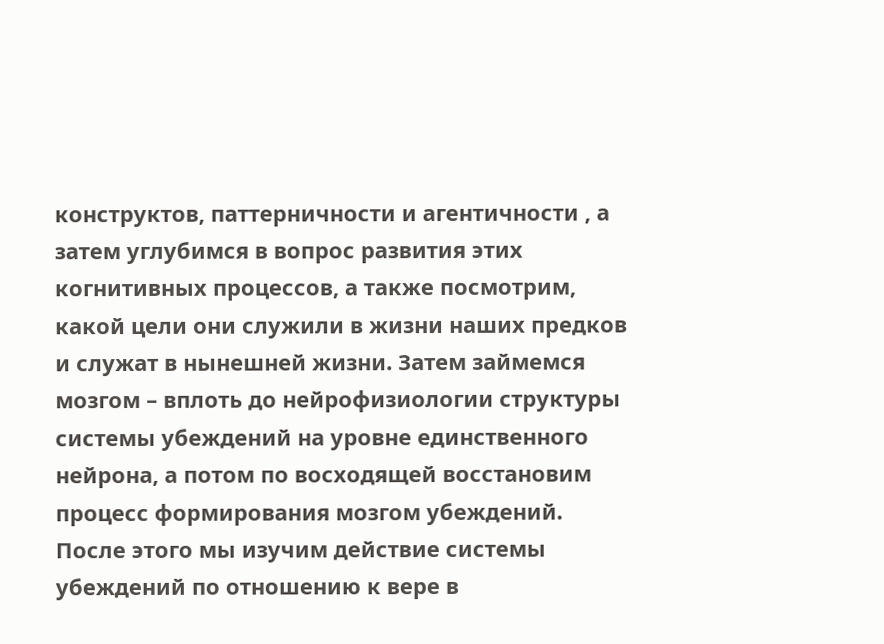конструктов, паттерничности и агентичности , а затем углубимся в вопрос развития этих когнитивных процессов, а также посмотрим, какой цели они служили в жизни наших предков и служат в нынешней жизни. Затем займемся мозгом – вплоть до нейрофизиологии структуры системы убеждений на уровне единственного нейрона, а потом по восходящей восстановим процесс формирования мозгом убеждений. После этого мы изучим действие системы убеждений по отношению к вере в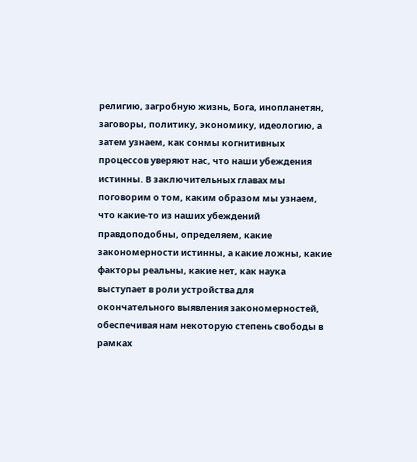религию, загробную жизнь, Бога, инопланетян, заговоры, политику, экономику, идеологию, а затем узнаем, как сонмы когнитивных процессов уверяют нас, что наши убеждения истинны. В заключительных главах мы поговорим о том, каким образом мы узнаем, что какие-то из наших убеждений правдоподобны, определяем, какие закономерности истинны, а какие ложны, какие факторы реальны, какие нет, как наука выступает в роли устройства для окончательного выявления закономерностей, обеспечивая нам некоторую степень свободы в рамках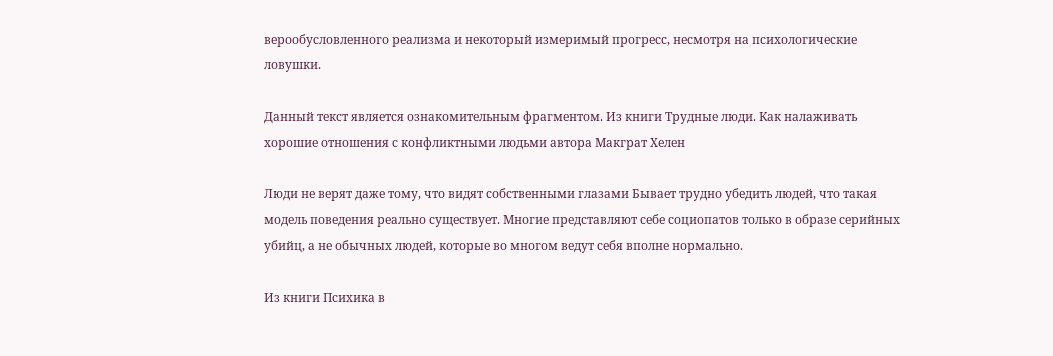верообусловленного реализма и некоторый измеримый прогресс, несмотря на психологические ловушки.

Данный текст является ознакомительным фрагментом. Из книги Трудные люди. Как налаживать хорошие отношения с конфликтными людьми автора Макграт Хелен

Люди не верят даже тому, что видят собственными глазами Бывает трудно убедить людей, что такая модель поведения реально существует. Многие представляют себе социопатов только в образе серийных убийц, а не обычных людей, которые во многом ведут себя вполне нормально.

Из книги Психика в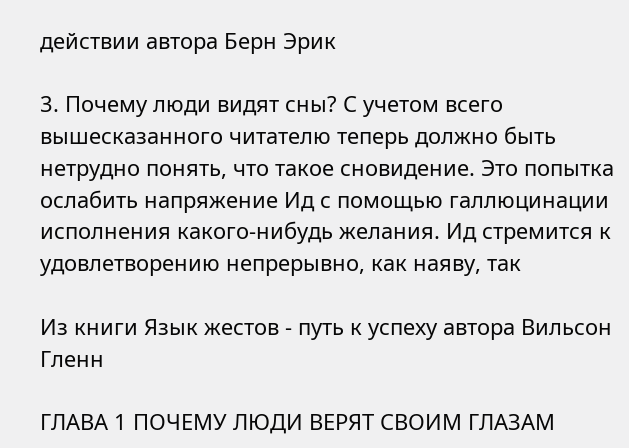действии автора Берн Эрик

3. Почему люди видят сны? С учетом всего вышесказанного читателю теперь должно быть нетрудно понять, что такое сновидение. Это попытка ослабить напряжение Ид с помощью галлюцинации исполнения какого-нибудь желания. Ид стремится к удовлетворению непрерывно, как наяву, так

Из книги Язык жестов - путь к успеху автора Вильсон Гленн

ГЛАВА 1 ПОЧЕМУ ЛЮДИ ВЕРЯТ СВОИМ ГЛАЗАМ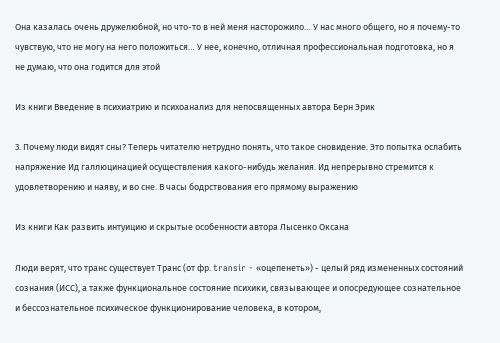Она казалась очень дружелюбной, но что-то в ней меня насторожило… У нас много общего, но я почему-то чувствую, что не могу на него положиться… У нее, конечно, отличная профессиональная подготовка, но я не думаю, что она годится для этой

Из книги Введение в психиатрию и психоанализ для непосвященных автора Берн Эрик

3. Почему люди видят сны? Теперь читателю нетрудно понять, что такое сновидение. Это попытка ослабить напряжение Ид галлюцинацией осуществления какого-нибудь желания. Ид непрерывно стремится к удовлетворению и наяву, и во сне. В часы бодрствования его прямому выражению

Из книги Как развить интуицию и скрытые особенности автора Лысенко Оксана

Люди верят, что транс существует Транс (от фр. transir - «оцепенеть») - целый ряд измененных состояний сознания (ИСС), а также функциональное состояние психики, связывающее и опосредующее сознательное и бессознательное психическое функционирование человека, в котором,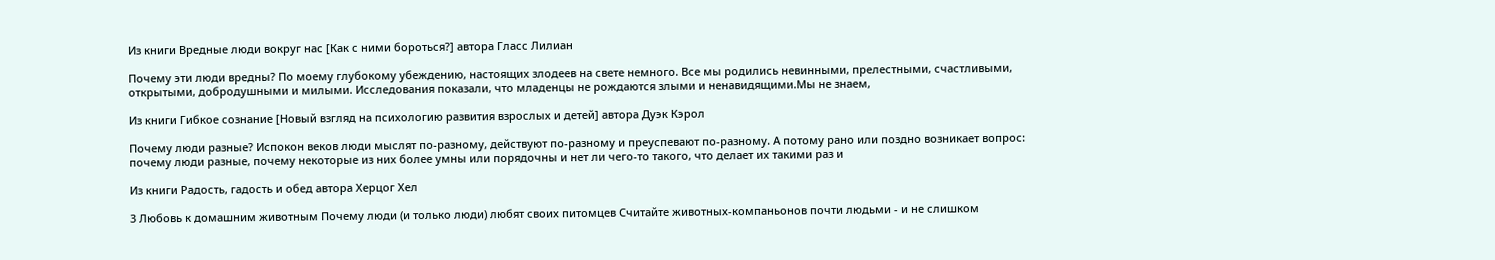Из книги Вредные люди вокруг нас [Как с ними бороться?] автора Гласс Лилиан

Почему эти люди вредны? По моему глубокому убеждению, настоящих злодеев на свете немного. Все мы родились невинными, прелестными, счастливыми, открытыми, добродушными и милыми. Исследования показали, что младенцы не рождаются злыми и ненавидящими.Мы не знаем,

Из книги Гибкое сознание [Новый взгляд на психологию развития взрослых и детей] автора Дуэк Кэрол

Почему люди разные? Испокон веков люди мыслят по-разному, действуют по-разному и преуспевают по-разному. А потому рано или поздно возникает вопрос: почему люди разные, почему некоторые из них более умны или порядочны и нет ли чего-то такого, что делает их такими раз и

Из книги Радость, гадость и обед автора Херцог Хел

3 Любовь к домашним животным Почему люди (и только люди) любят своих питомцев Считайте животных-компаньонов почти людьми - и не слишком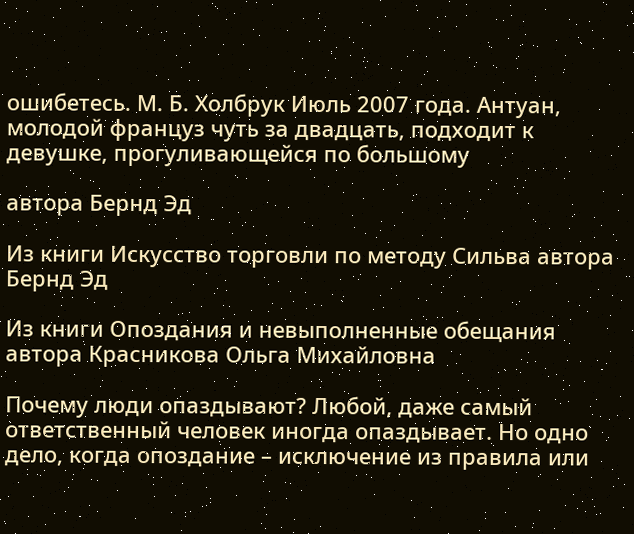ошибетесь. М. Б. Холбрук Июль 2007 года. Антуан, молодой француз чуть за двадцать, подходит к девушке, прогуливающейся по большому

автора Бернд Эд

Из книги Искусство торговли по методу Сильва автора Бернд Эд

Из книги Опоздания и невыполненные обещания автора Красникова Ольга Михайловна

Почему люди опаздывают? Любой, даже самый ответственный человек иногда опаздывает. Но одно дело, когда опоздание – исключение из правила или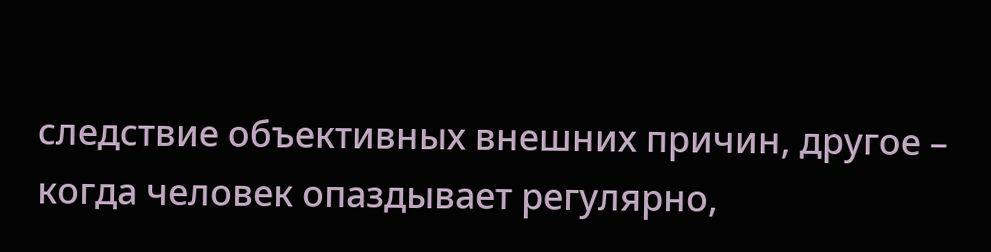следствие объективных внешних причин, другое – когда человек опаздывает регулярно,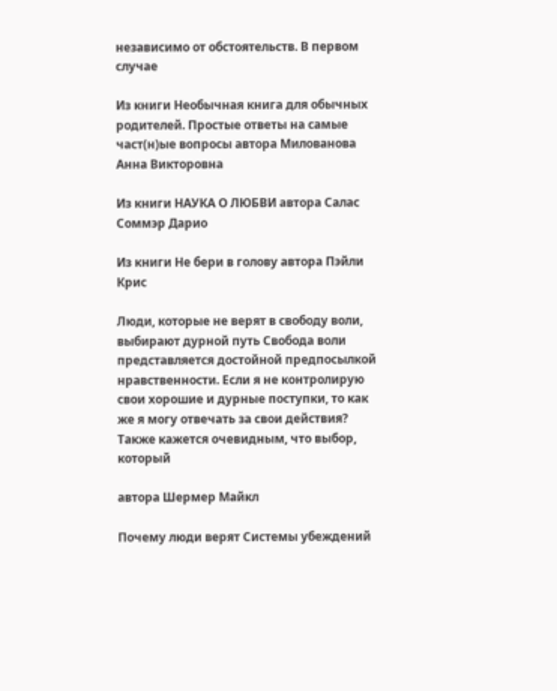независимо от обстоятельств. В первом случае

Из книги Необычная книга для обычных родителей. Простые ответы на самые част(н)ые вопросы автора Милованова Анна Викторовна

Из книги НАУКА О ЛЮБВИ автора Салас Соммэр Дарио

Из книги Не бери в голову автора Пэйли Крис

Люди, которые не верят в свободу воли, выбирают дурной путь Свобода воли представляется достойной предпосылкой нравственности. Если я не контролирую свои хорошие и дурные поступки, то как же я могу отвечать за свои действия? Также кажется очевидным, что выбор, который

автора Шермер Майкл

Почему люди верят Системы убеждений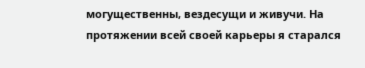могущественны, вездесущи и живучи. На протяжении всей своей карьеры я старался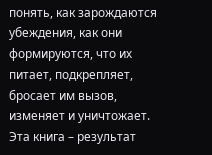понять, как зарождаются убеждения, как они формируются, что их питает, подкрепляет, бросает им вызов, изменяет и уничтожает. Эта книга – результат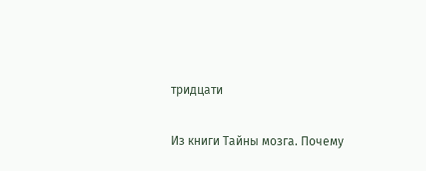тридцати

Из книги Тайны мозга. Почему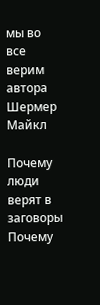мы во все верим автора Шермер Майкл

Почему люди верят в заговоры Почему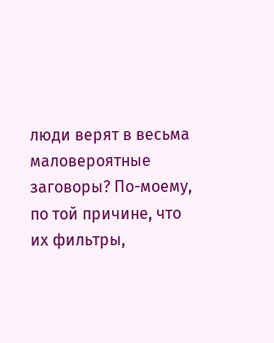люди верят в весьма маловероятные заговоры? По-моему, по той причине, что их фильтры,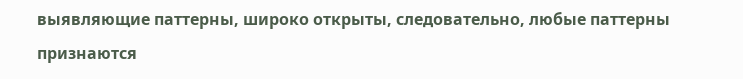выявляющие паттерны, широко открыты, следовательно, любые паттерны признаются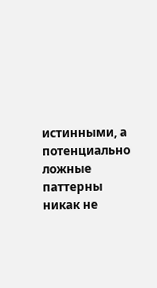истинными, а потенциально ложные паттерны никак не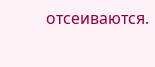отсеиваются.